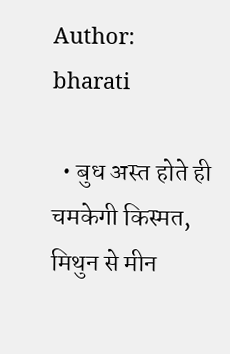Author: bharati

  • बुध अस्त होते ही चमकेगी किस्मत, मिथुन से मीन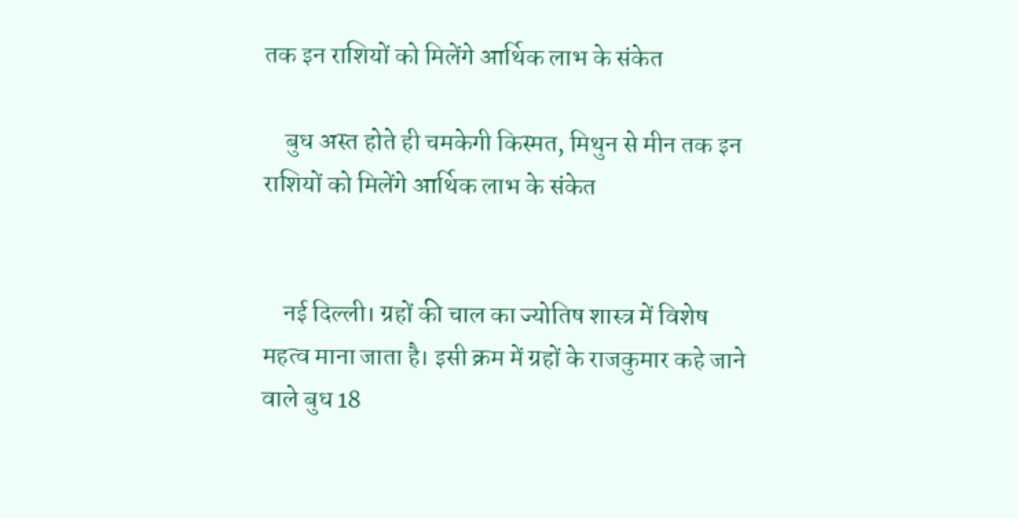तक इन राशियों को मिलेंगे आर्थिक लाभ के संकेत

    बुध अस्त होते ही चमकेगी किस्मत, मिथुन से मीन तक इन राशियों को मिलेंगे आर्थिक लाभ के संकेत


    नई दिल्ली। ग्रहों की चाल का ज्योतिष शास्त्र में विशेष महत्व माना जाता है। इसी क्रम में ग्रहों के राजकुमार कहे जाने वाले बुध 18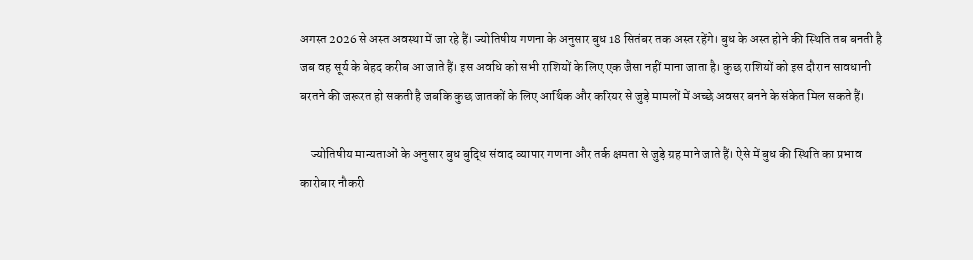अगस्त 2026 से अस्त अवस्था में जा रहे हैं। ज्योतिषीय गणना के अनुसार बुध 18 सितंबर तक अस्त रहेंगे। बुध के अस्त होने की स्थिति तब बनती है जब वह सूर्य के बेहद करीब आ जाते हैं। इस अवधि को सभी राशियों के लिए एक जैसा नहीं माना जाता है। कुछ राशियों को इस दौरान सावधानी बरतने की जरूरत हो सकती है जबकि कुछ जातकों के लिए आर्थिक और करियर से जुड़े मामलों में अच्छे अवसर बनने के संकेत मिल सकते हैं।

    ज्योतिषीय मान्यताओं के अनुसार बुध बुद्धि संवाद व्यापार गणना और तर्क क्षमता से जुड़े ग्रह माने जाते हैं। ऐसे में बुध की स्थिति का प्रभाव कारोबार नौकरी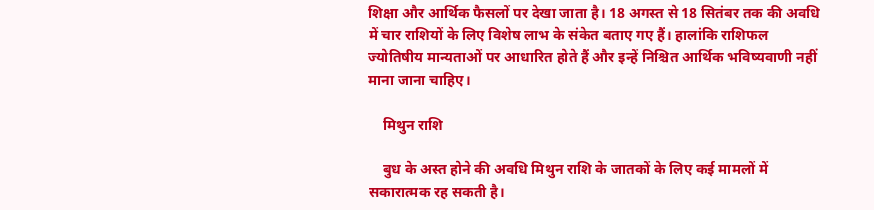शिक्षा और आर्थिक फैसलों पर देखा जाता है। 18 अगस्त से 18 सितंबर तक की अवधि में चार राशियों के लिए विशेष लाभ के संकेत बताए गए हैं। हालांकि राशिफल ज्योतिषीय मान्यताओं पर आधारित होते हैं और इन्हें निश्चित आर्थिक भविष्यवाणी नहीं माना जाना चाहिए।

    मिथुन राशि

    बुध के अस्त होने की अवधि मिथुन राशि के जातकों के लिए कई मामलों में सकारात्मक रह सकती है।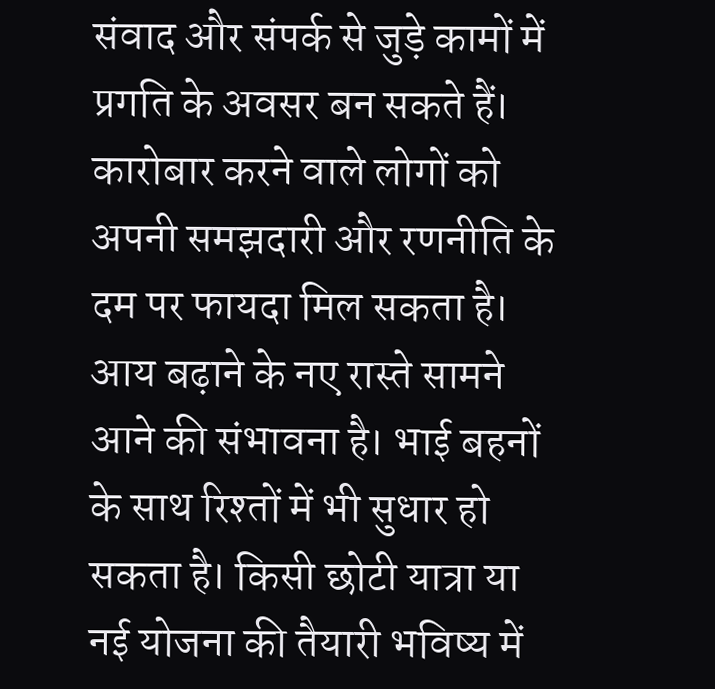संवाद और संपर्क से जुड़े कामों में प्रगति के अवसर बन सकते हैं। कारोबार करने वाले लोगों को अपनी समझदारी और रणनीति के दम पर फायदा मिल सकता है। आय बढ़ाने के नए रास्ते सामने आने की संभावना है। भाई बहनों के साथ रिश्तों में भी सुधार हो सकता है। किसी छोटी यात्रा या नई योजना की तैयारी भविष्य में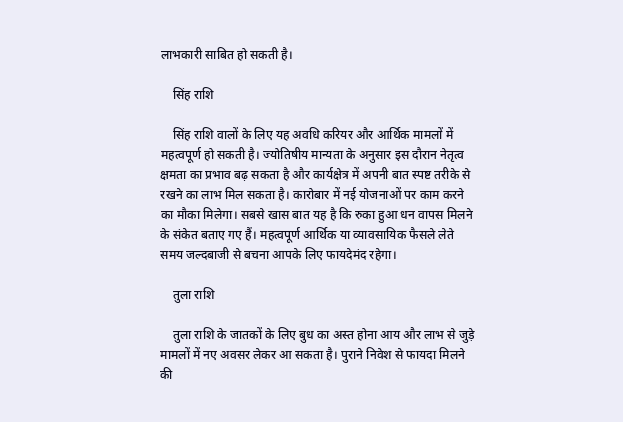लाभकारी साबित हो सकती है।

    सिंह राशि

    सिंह राशि वालों के लिए यह अवधि करियर और आर्थिक मामलों में महत्वपूर्ण हो सकती है। ज्योतिषीय मान्यता के अनुसार इस दौरान नेतृत्व क्षमता का प्रभाव बढ़ सकता है और कार्यक्षेत्र में अपनी बात स्पष्ट तरीके से रखने का लाभ मिल सकता है। कारोबार में नई योजनाओं पर काम करने का मौका मिलेगा। सबसे खास बात यह है कि रुका हुआ धन वापस मिलने के संकेत बताए गए हैं। महत्वपूर्ण आर्थिक या व्यावसायिक फैसले लेते समय जल्दबाजी से बचना आपके लिए फायदेमंद रहेगा।

    तुला राशि

    तुला राशि के जातकों के लिए बुध का अस्त होना आय और लाभ से जुड़े मामलों में नए अवसर लेकर आ सकता है। पुराने निवेश से फायदा मिलने की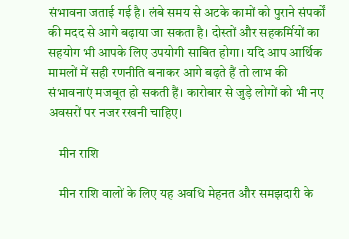संभावना जताई गई है। लंबे समय से अटके कामों को पुराने संपर्कों की मदद से आगे बढ़ाया जा सकता है। दोस्तों और सहकर्मियों का सहयोग भी आपके लिए उपयोगी साबित होगा। यदि आप आर्थिक मामलों में सही रणनीति बनाकर आगे बढ़ते हैं तो लाभ की संभावनाएं मजबूत हो सकती हैं। कारोबार से जुड़े लोगों को भी नए अवसरों पर नजर रखनी चाहिए।

    मीन राशि

    मीन राशि वालों के लिए यह अवधि मेहनत और समझदारी के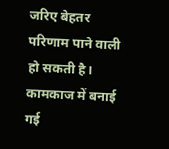जरिए बेहतर परिणाम पाने वाली हो सकती है। कामकाज में बनाई गई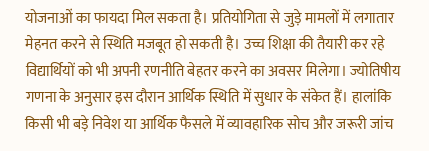योजनाओं का फायदा मिल सकता है। प्रतियोगिता से जुड़े मामलों में लगातार मेहनत करने से स्थिति मजबूत हो सकती है। उच्च शिक्षा की तैयारी कर रहे विद्यार्थियों को भी अपनी रणनीति बेहतर करने का अवसर मिलेगा। ज्योतिषीय गणना के अनुसार इस दौरान आर्थिक स्थिति में सुधार के संकेत हैं। हालांकि किसी भी बड़े निवेश या आर्थिक फैसले में व्यावहारिक सोच और जरूरी जांच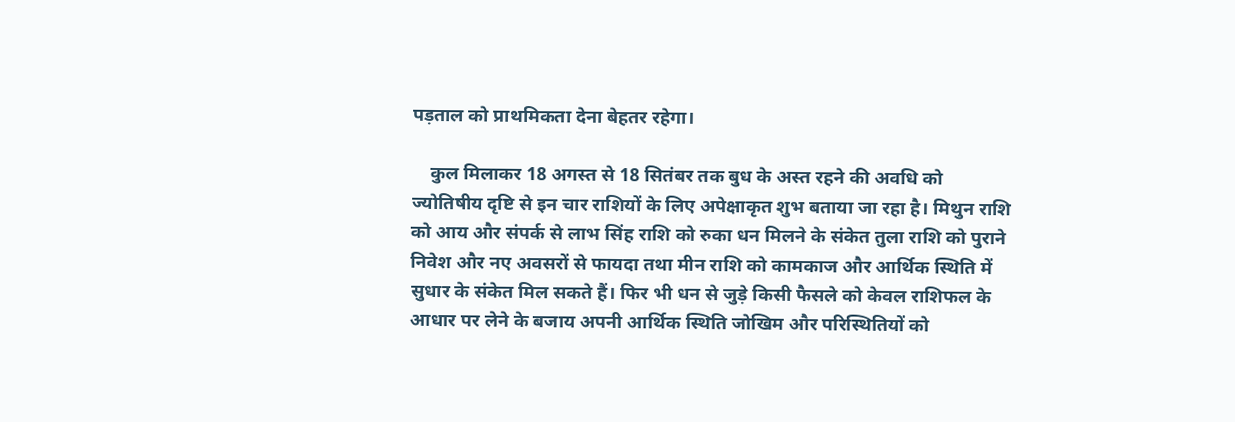पड़ताल को प्राथमिकता देना बेहतर रहेगा।

    कुल मिलाकर 18 अगस्त से 18 सितंबर तक बुध के अस्त रहने की अवधि को ज्योतिषीय दृष्टि से इन चार राशियों के लिए अपेक्षाकृत शुभ बताया जा रहा है। मिथुन राशि को आय और संपर्क से लाभ सिंह राशि को रुका धन मिलने के संकेत तुला राशि को पुराने निवेश और नए अवसरों से फायदा तथा मीन राशि को कामकाज और आर्थिक स्थिति में सुधार के संकेत मिल सकते हैं। फिर भी धन से जुड़े किसी फैसले को केवल राशिफल के आधार पर लेने के बजाय अपनी आर्थिक स्थिति जोखिम और परिस्थितियों को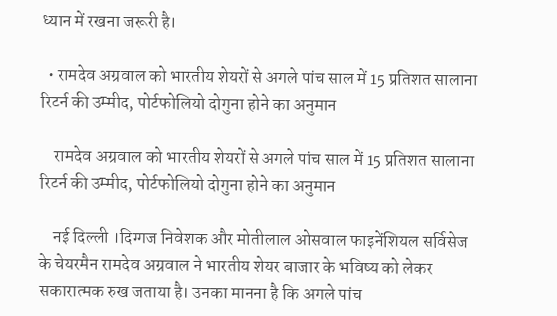ध्यान में रखना जरूरी है।

  • रामदेव अग्रवाल को भारतीय शेयरों से अगले पांच साल में 15 प्रतिशत सालाना रिटर्न की उम्मीद, पोर्टफोलियो दोगुना होने का अनुमान

    रामदेव अग्रवाल को भारतीय शेयरों से अगले पांच साल में 15 प्रतिशत सालाना रिटर्न की उम्मीद, पोर्टफोलियो दोगुना होने का अनुमान

    नई दिल्ली ।दिग्गज निवेशक और मोतीलाल ओसवाल फाइनेंशियल सर्विसेज के चेयरमैन रामदेव अग्रवाल ने भारतीय शेयर बाजार के भविष्य को लेकर सकारात्मक रुख जताया है। उनका मानना है कि अगले पांच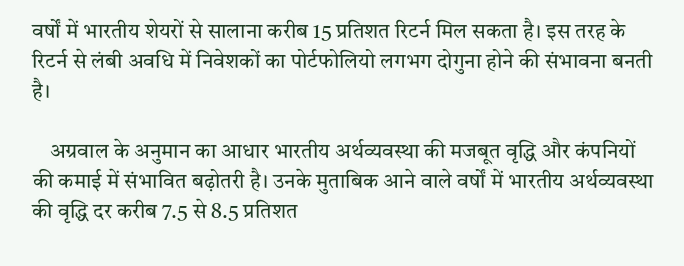वर्षों में भारतीय शेयरों से सालाना करीब 15 प्रतिशत रिटर्न मिल सकता है। इस तरह के रिटर्न से लंबी अवधि में निवेशकों का पोर्टफोलियो लगभग दोगुना होने की संभावना बनती है।

    अग्रवाल के अनुमान का आधार भारतीय अर्थव्यवस्था की मजबूत वृद्धि और कंपनियों की कमाई में संभावित बढ़ोतरी है। उनके मुताबिक आने वाले वर्षों में भारतीय अर्थव्यवस्था की वृद्धि दर करीब 7.5 से 8.5 प्रतिशत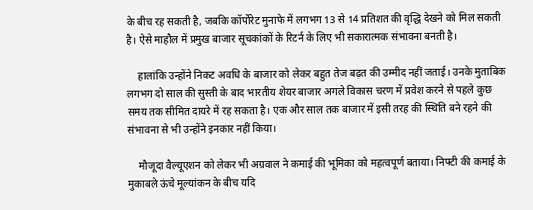के बीच रह सकती है, जबकि कॉर्पोरेट मुनाफे में लगभग 13 से 14 प्रतिशत की वृद्धि देखने को मिल सकती है। ऐसे माहौल में प्रमुख बाजार सूचकांकों के रिटर्न के लिए भी सकारात्मक संभावना बनती है।

    हालांकि उन्होंने निकट अवधि के बाजार को लेकर बहुत तेज बढ़त की उम्मीद नहीं जताई। उनके मुताबिक लगभग दो साल की सुस्ती के बाद भारतीय शेयर बाजार अगले विकास चरण में प्रवेश करने से पहले कुछ समय तक सीमित दायरे में रह सकता है। एक और साल तक बाजार में इसी तरह की स्थिति बने रहने की संभावना से भी उन्होंने इनकार नहीं किया।

    मौजूदा वैल्यूएशन को लेकर भी अग्रवाल ने कमाई की भूमिका को महत्वपूर्ण बताया। निफ्टी की कमाई के मुकाबले ऊंचे मूल्यांकन के बीच यदि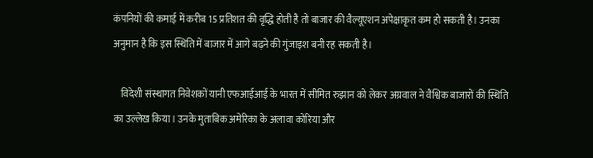कंपनियों की कमाई में करीब 15 प्रतिशत की वृद्धि होती है तो बाजार की वैल्यूएशन अपेक्षाकृत कम हो सकती है। उनका अनुमान है कि इस स्थिति में बाजार में आगे बढ़ने की गुंजाइश बनी रह सकती है।

    विदेशी संस्थागत निवेशकों यानी एफआईआई के भारत में सीमित रुझान को लेकर अग्रवाल ने वैश्विक बाजारों की स्थिति का उल्लेख किया। उनके मुताबिक अमेरिका के अलावा कोरिया और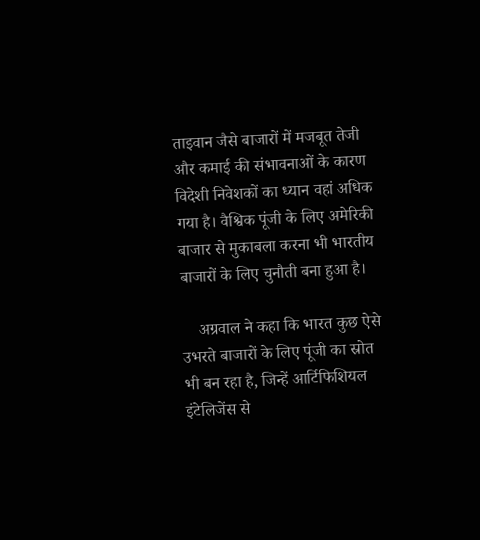ताइवान जैसे बाजारों में मजबूत तेजी और कमाई की संभावनाओं के कारण विदेशी निवेशकों का ध्यान वहां अधिक गया है। वैश्विक पूंजी के लिए अमेरिकी बाजार से मुकाबला करना भी भारतीय बाजारों के लिए चुनौती बना हुआ है।

    अग्रवाल ने कहा कि भारत कुछ ऐसे उभरते बाजारों के लिए पूंजी का स्रोत भी बन रहा है, जिन्हें आर्टिफिशियल इंटेलिजेंस से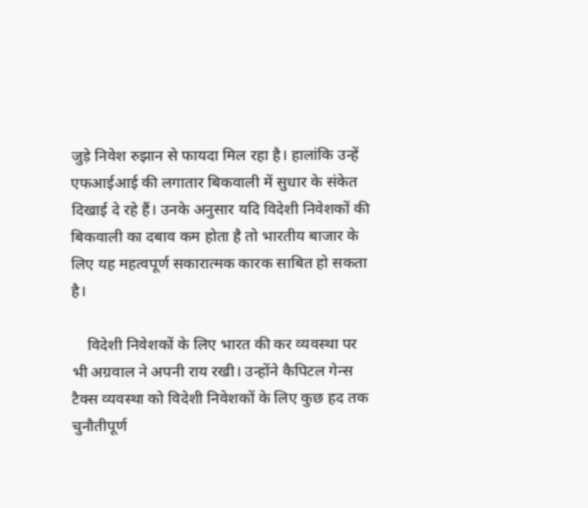जुड़े निवेश रुझान से फायदा मिल रहा है। हालांकि उन्हें एफआईआई की लगातार बिकवाली में सुधार के संकेत दिखाई दे रहे हैं। उनके अनुसार यदि विदेशी निवेशकों की बिकवाली का दबाव कम होता है तो भारतीय बाजार के लिए यह महत्वपूर्ण सकारात्मक कारक साबित हो सकता है।

    विदेशी निवेशकों के लिए भारत की कर व्यवस्था पर भी अग्रवाल ने अपनी राय रखी। उन्होंने कैपिटल गेन्स टैक्स व्यवस्था को विदेशी निवेशकों के लिए कुछ हद तक चुनौतीपूर्ण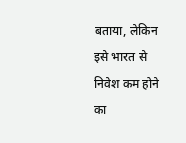बताया, लेकिन इसे भारत से निवेश कम होने का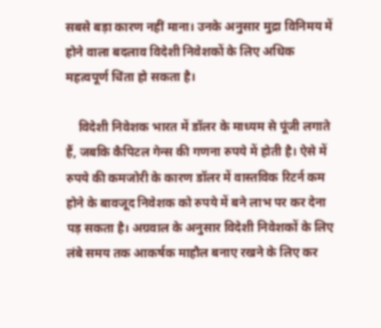सबसे बड़ा कारण नहीं माना। उनके अनुसार मुद्रा विनिमय में होने वाला बदलाव विदेशी निवेशकों के लिए अधिक महत्वपूर्ण चिंता हो सकता है।

    विदेशी निवेशक भारत में डॉलर के माध्यम से पूंजी लगाते हैं, जबकि कैपिटल गेन्स की गणना रुपये में होती है। ऐसे में रुपये की कमजोरी के कारण डॉलर में वास्तविक रिटर्न कम होने के बावजूद निवेशक को रुपये में बने लाभ पर कर देना पड़ सकता है। अग्रवाल के अनुसार विदेशी निवेशकों के लिए लंबे समय तक आकर्षक माहौल बनाए रखने के लिए कर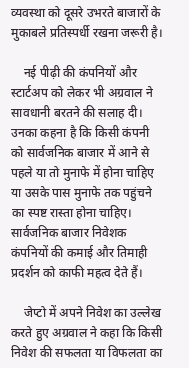व्यवस्था को दूसरे उभरते बाजारों के मुकाबले प्रतिस्पर्धी रखना जरूरी है।

    नई पीढ़ी की कंपनियों और स्टार्टअप को लेकर भी अग्रवाल ने सावधानी बरतने की सलाह दी। उनका कहना है कि किसी कंपनी को सार्वजनिक बाजार में आने से पहले या तो मुनाफे में होना चाहिए या उसके पास मुनाफे तक पहुंचने का स्पष्ट रास्ता होना चाहिए। सार्वजनिक बाजार निवेशक कंपनियों की कमाई और तिमाही प्रदर्शन को काफी महत्व देते हैं।

    जेप्टो में अपने निवेश का उल्लेख करते हुए अग्रवाल ने कहा कि किसी निवेश की सफलता या विफलता का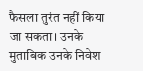फैसला तुरंत नहीं किया जा सकता। उनके मुताबिक उनके निवेश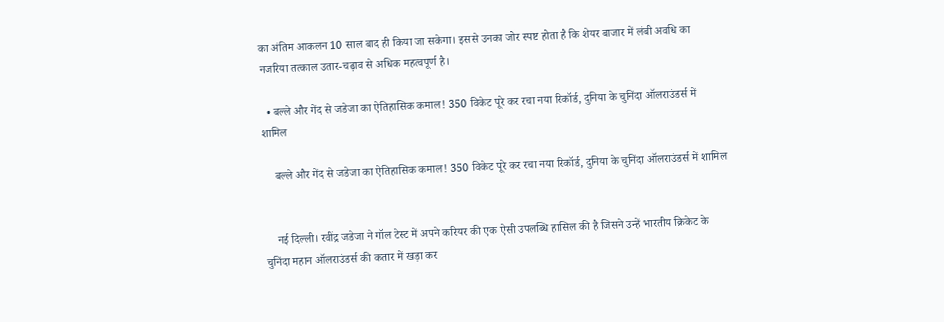का अंतिम आकलन 10 साल बाद ही किया जा सकेगा। इससे उनका जोर स्पष्ट होता है कि शेयर बाजार में लंबी अवधि का नजरिया तत्काल उतार-चढ़ाव से अधिक महत्वपूर्ण है।

  • बल्ले और गेंद से जडेजा का ऐतिहासिक कमाल! 350 विकेट पूरे कर रचा नया रिकॉर्ड, दुनिया के चुनिंदा ऑलराउंडर्स में शामिल

    बल्ले और गेंद से जडेजा का ऐतिहासिक कमाल! 350 विकेट पूरे कर रचा नया रिकॉर्ड, दुनिया के चुनिंदा ऑलराउंडर्स में शामिल


    नई दिल्ली। रवींद्र जडेजा ने गॉल टेस्ट में अपने करियर की एक ऐसी उपलब्धि हासिल की है जिसने उन्हें भारतीय क्रिकेट के चुनिंदा महान ऑलराउंडर्स की कतार में खड़ा कर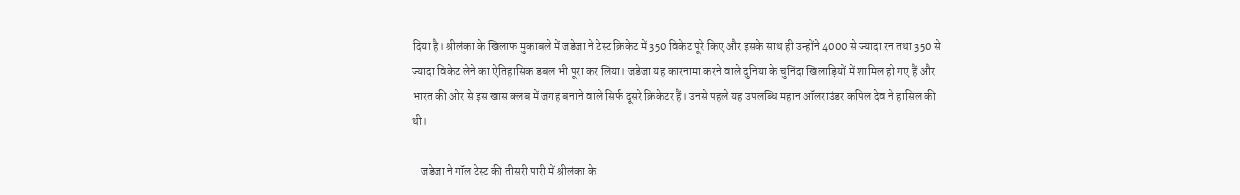दिया है। श्रीलंका के खिलाफ मुकाबले में जडेजा ने टेस्ट क्रिकेट में 350 विकेट पूरे किए और इसके साथ ही उन्होंने 4000 से ज्यादा रन तथा 350 से ज्यादा विकेट लेने का ऐतिहासिक डबल भी पूरा कर लिया। जडेजा यह कारनामा करने वाले दुनिया के चुनिंदा खिलाड़ियों में शामिल हो गए हैं और भारत की ओर से इस खास क्लब में जगह बनाने वाले सिर्फ दूसरे क्रिकेटर हैं। उनसे पहले यह उपलब्धि महान ऑलराउंडर कपिल देव ने हासिल की थी।

    जडेजा ने गॉल टेस्ट की तीसरी पारी में श्रीलंका के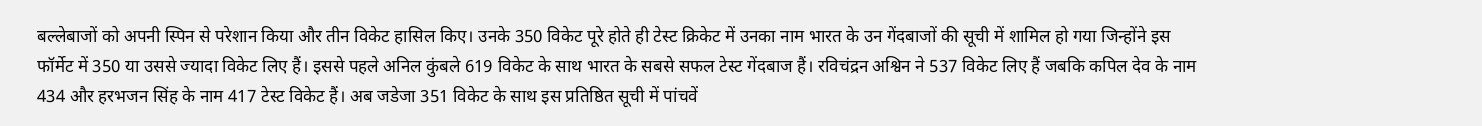बल्लेबाजों को अपनी स्पिन से परेशान किया और तीन विकेट हासिल किए। उनके 350 विकेट पूरे होते ही टेस्ट क्रिकेट में उनका नाम भारत के उन गेंदबाजों की सूची में शामिल हो गया जिन्होंने इस फॉर्मेट में 350 या उससे ज्यादा विकेट लिए हैं। इससे पहले अनिल कुंबले 619 विकेट के साथ भारत के सबसे सफल टेस्ट गेंदबाज हैं। रविचंद्रन अश्विन ने 537 विकेट लिए हैं जबकि कपिल देव के नाम 434 और हरभजन सिंह के नाम 417 टेस्ट विकेट हैं। अब जडेजा 351 विकेट के साथ इस प्रतिष्ठित सूची में पांचवें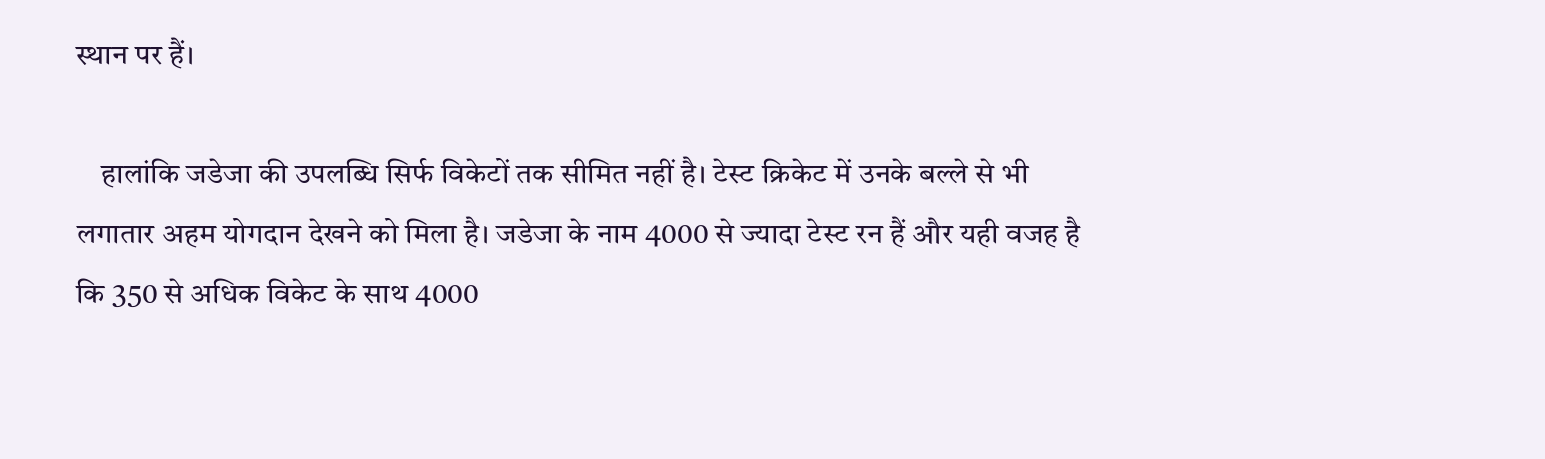स्थान पर हैं।

    हालांकि जडेजा की उपलब्धि सिर्फ विकेटों तक सीमित नहीं है। टेस्ट क्रिकेट में उनके बल्ले से भी लगातार अहम योगदान देखने को मिला है। जडेजा के नाम 4000 से ज्यादा टेस्ट रन हैं और यही वजह है कि 350 से अधिक विकेट के साथ 4000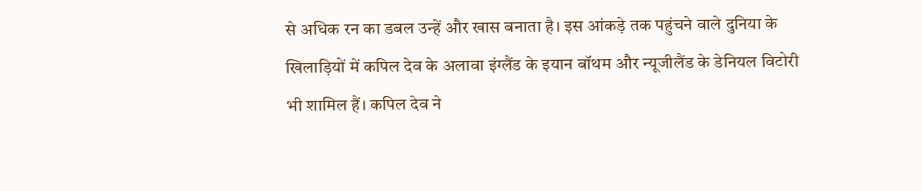से अधिक रन का डबल उन्हें और खास बनाता है। इस आंकड़े तक पहुंचने वाले दुनिया के खिलाड़ियों में कपिल देव के अलावा इंग्लैंड के इयान बॉथम और न्यूजीलैंड के डेनियल विटोरी भी शामिल हैं। कपिल देव ने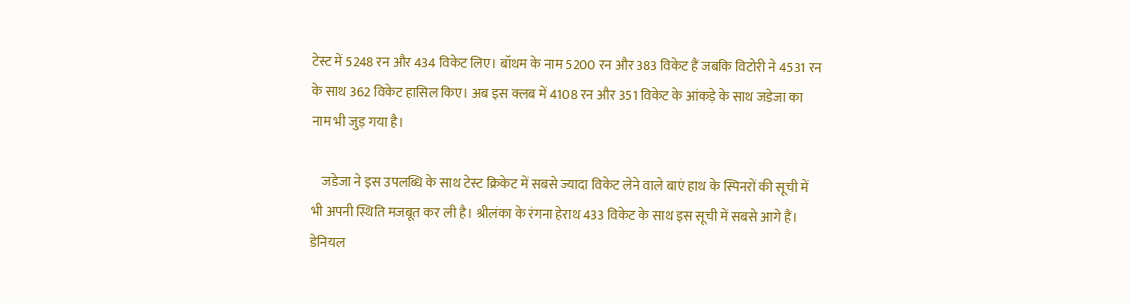टेस्ट में 5248 रन और 434 विकेट लिए। बॉथम के नाम 5200 रन और 383 विकेट हैं जबकि विटोरी ने 4531 रन के साथ 362 विकेट हासिल किए। अब इस क्लब में 4108 रन और 351 विकेट के आंकड़े के साथ जडेजा का नाम भी जुड़ गया है।

    जडेजा ने इस उपलब्धि के साथ टेस्ट क्रिकेट में सबसे ज्यादा विकेट लेने वाले बाएं हाथ के स्पिनरों की सूची में भी अपनी स्थिति मजबूत कर ली है। श्रीलंका के रंगना हेराथ 433 विकेट के साथ इस सूची में सबसे आगे हैं। डेनियल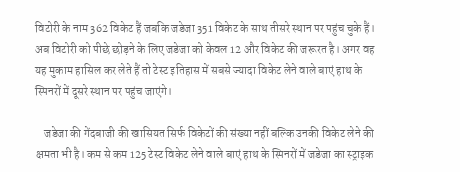विटोरी के नाम 362 विकेट हैं जबकि जडेजा 351 विकेट के साथ तीसरे स्थान पर पहुंच चुके हैं। अब विटोरी को पीछे छोड़ने के लिए जडेजा को केवल 12 और विकेट की जरूरत है। अगर वह यह मुकाम हासिल कर लेते हैं तो टेस्ट इतिहास में सबसे ज्यादा विकेट लेने वाले बाएं हाथ के स्पिनरों में दूसरे स्थान पर पहुंच जाएंगे।

    जडेजा की गेंदबाजी की खासियत सिर्फ विकेटों की संख्या नहीं बल्कि उनकी विकेट लेने की क्षमता भी है। कम से कम 125 टेस्ट विकेट लेने वाले बाएं हाथ के स्पिनरों में जडेजा का स्ट्राइक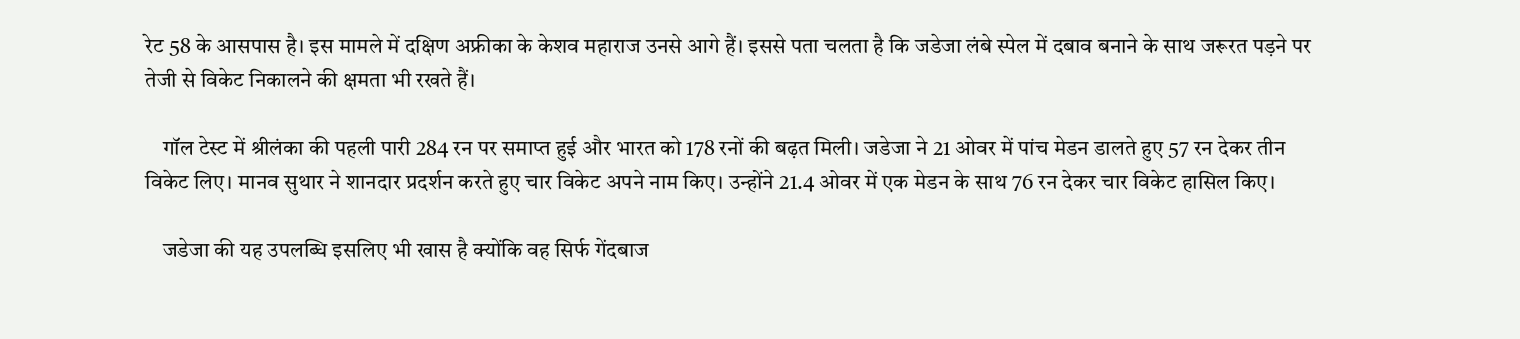रेट 58 के आसपास है। इस मामले में दक्षिण अफ्रीका के केशव महाराज उनसे आगे हैं। इससे पता चलता है कि जडेजा लंबे स्पेल में दबाव बनाने के साथ जरूरत पड़ने पर तेजी से विकेट निकालने की क्षमता भी रखते हैं।

    गॉल टेस्ट में श्रीलंका की पहली पारी 284 रन पर समाप्त हुई और भारत को 178 रनों की बढ़त मिली। जडेजा ने 21 ओवर में पांच मेडन डालते हुए 57 रन देकर तीन विकेट लिए। मानव सुथार ने शानदार प्रदर्शन करते हुए चार विकेट अपने नाम किए। उन्होंने 21.4 ओवर में एक मेडन के साथ 76 रन देकर चार विकेट हासिल किए।

    जडेजा की यह उपलब्धि इसलिए भी खास है क्योंकि वह सिर्फ गेंदबाज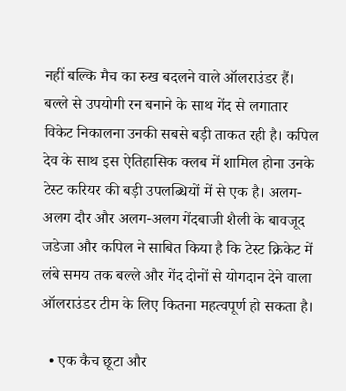नहीं बल्कि मैच का रुख बदलने वाले ऑलराउंडर हैं। बल्ले से उपयोगी रन बनाने के साथ गेंद से लगातार विकेट निकालना उनकी सबसे बड़ी ताकत रही है। कपिल देव के साथ इस ऐतिहासिक क्लब में शामिल होना उनके टेस्ट करियर की बड़ी उपलब्धियों में से एक है। अलग-अलग दौर और अलग-अलग गेंदबाजी शैली के बावजूद जडेजा और कपिल ने साबित किया है कि टेस्ट क्रिकेट में लंबे समय तक बल्ले और गेंद दोनों से योगदान देने वाला ऑलराउंडर टीम के लिए कितना महत्वपूर्ण हो सकता है।

  • एक कैच छूटा और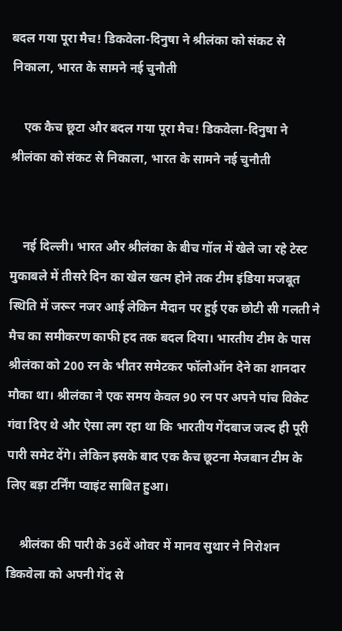बदल गया पूरा मैच! डिकवेला-दिनुषा ने श्रीलंका को संकट से निकाला, भारत के सामने नई चुनौती

    एक कैच छूटा और बदल गया पूरा मैच! डिकवेला-दिनुषा ने श्रीलंका को संकट से निकाला, भारत के सामने नई चुनौती


    नई दिल्ली। भारत और श्रीलंका के बीच गॉल में खेले जा रहे टेस्ट मुकाबले में तीसरे दिन का खेल खत्म होने तक टीम इंडिया मजबूत स्थिति में जरूर नजर आई लेकिन मैदान पर हुई एक छोटी सी गलती ने मैच का समीकरण काफी हद तक बदल दिया। भारतीय टीम के पास श्रीलंका को 200 रन के भीतर समेटकर फॉलोऑन देने का शानदार मौका था। श्रीलंका ने एक समय केवल 90 रन पर अपने पांच विकेट गंवा दिए थे और ऐसा लग रहा था कि भारतीय गेंदबाज जल्द ही पूरी पारी समेट देंगे। लेकिन इसके बाद एक कैच छूटना मेजबान टीम के लिए बड़ा टर्निंग प्वाइंट साबित हुआ।

    श्रीलंका की पारी के 36वें ओवर में मानव सुथार ने निरोशन डिकवेला को अपनी गेंद से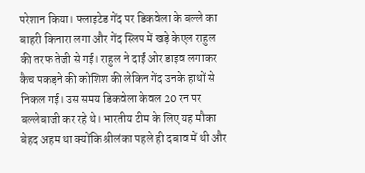परेशान किया। फ्लाइटेड गेंद पर डिकवेला के बल्ले का बाहरी किनारा लगा और गेंद स्लिप में खड़े केएल राहुल की तरफ तेजी से गई। राहुल ने दाईं ओर डाइव लगाकर कैच पकड़ने की कोशिश की लेकिन गेंद उनके हाथों से निकल गई। उस समय डिकवेला केवल 20 रन पर बल्लेबाजी कर रहे थे। भारतीय टीम के लिए यह मौका बेहद अहम था क्योंकि श्रीलंका पहले ही दबाव में थी और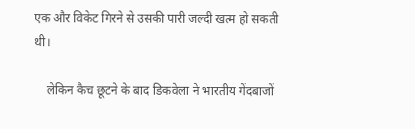एक और विकेट गिरने से उसकी पारी जल्दी खत्म हो सकती थी।

    लेकिन कैच छूटने के बाद डिकवेला ने भारतीय गेंदबाजों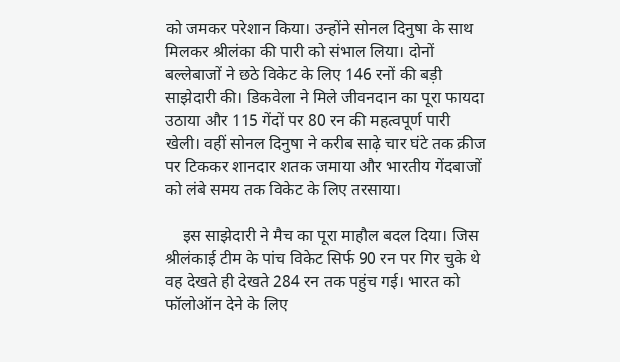को जमकर परेशान किया। उन्होंने सोनल दिनुषा के साथ मिलकर श्रीलंका की पारी को संभाल लिया। दोनों बल्लेबाजों ने छठे विकेट के लिए 146 रनों की बड़ी साझेदारी की। डिकवेला ने मिले जीवनदान का पूरा फायदा उठाया और 115 गेंदों पर 80 रन की महत्वपूर्ण पारी खेली। वहीं सोनल दिनुषा ने करीब साढ़े चार घंटे तक क्रीज पर टिककर शानदार शतक जमाया और भारतीय गेंदबाजों को लंबे समय तक विकेट के लिए तरसाया।

    इस साझेदारी ने मैच का पूरा माहौल बदल दिया। जिस श्रीलंकाई टीम के पांच विकेट सिर्फ 90 रन पर गिर चुके थे वह देखते ही देखते 284 रन तक पहुंच गई। भारत को फॉलोऑन देने के लिए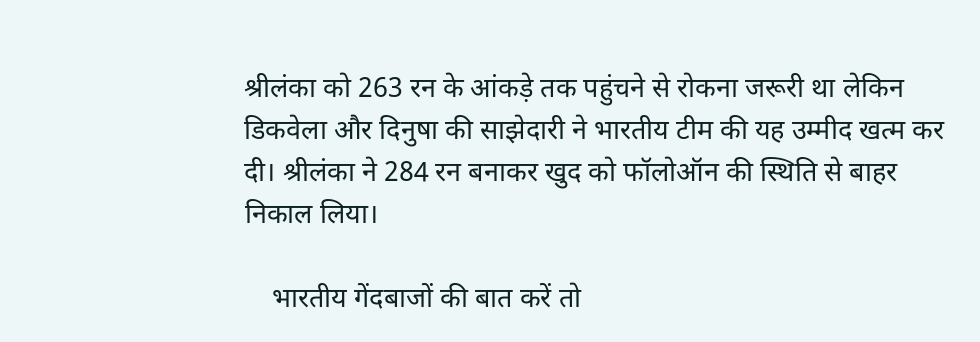श्रीलंका को 263 रन के आंकड़े तक पहुंचने से रोकना जरूरी था लेकिन डिकवेला और दिनुषा की साझेदारी ने भारतीय टीम की यह उम्मीद खत्म कर दी। श्रीलंका ने 284 रन बनाकर खुद को फॉलोऑन की स्थिति से बाहर निकाल लिया।

    भारतीय गेंदबाजों की बात करें तो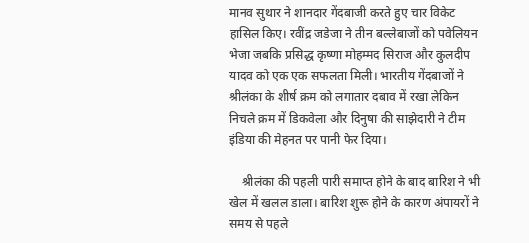मानव सुथार ने शानदार गेंदबाजी करते हुए चार विकेट हासिल किए। रवींद्र जडेजा ने तीन बल्लेबाजों को पवेलियन भेजा जबकि प्रसिद्ध कृष्णा मोहम्मद सिराज और कुलदीप यादव को एक एक सफलता मिली। भारतीय गेंदबाजों ने श्रीलंका के शीर्ष क्रम को लगातार दबाव में रखा लेकिन निचले क्रम में डिकवेला और दिनुषा की साझेदारी ने टीम इंडिया की मेहनत पर पानी फेर दिया।

    श्रीलंका की पहली पारी समाप्त होने के बाद बारिश ने भी खेल में खलल डाला। बारिश शुरू होने के कारण अंपायरों ने समय से पहले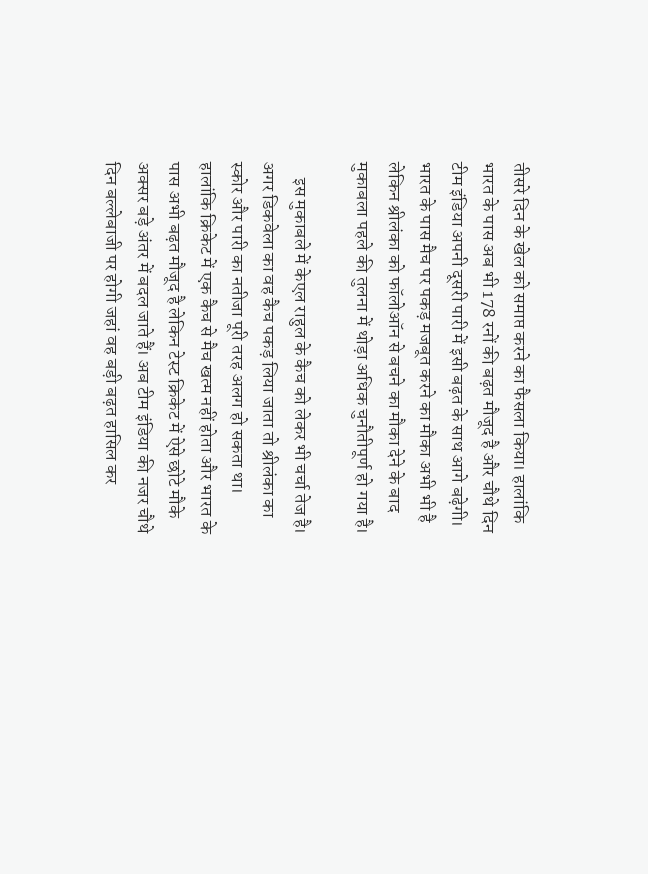तीसरे दिन के खेल को समाप्त करने का फैसला किया। हालांकि भारत के पास अब भी 178 रनों की बढ़त मौजूद है और चौथे दिन टीम इंडिया अपनी दूसरी पारी में इसी बढ़त के साथ आगे बढ़ेगी। भारत के पास मैच पर पकड़ मजबूत करने का मौका अभी भी है लेकिन श्रीलंका को फॉलोऑन से बचने का मौका देने के बाद मुकाबला पहले की तुलना में थोड़ा अधिक चुनौतीपूर्ण हो गया है।

    इस मुकाबले में केएल राहुल के कैच को लेकर भी चर्चा तेज है। अगर डिकवेला का वह कैच पकड़ लिया जाता तो श्रीलंका का स्कोर और पारी का नतीजा पूरी तरह अलग हो सकता था। हालांकि क्रिकेट में एक कैच से मैच खत्म नहीं होता और भारत के पास अभी बढ़त मौजूद है लेकिन टेस्ट क्रिकेट में ऐसे छोटे मौके अक्सर बड़े अंतर में बदल जाते हैं। अब टीम इंडिया की नजर चौथे दिन बल्लेबाजी पर होगी जहां वह बड़ी बढ़त हासिल कर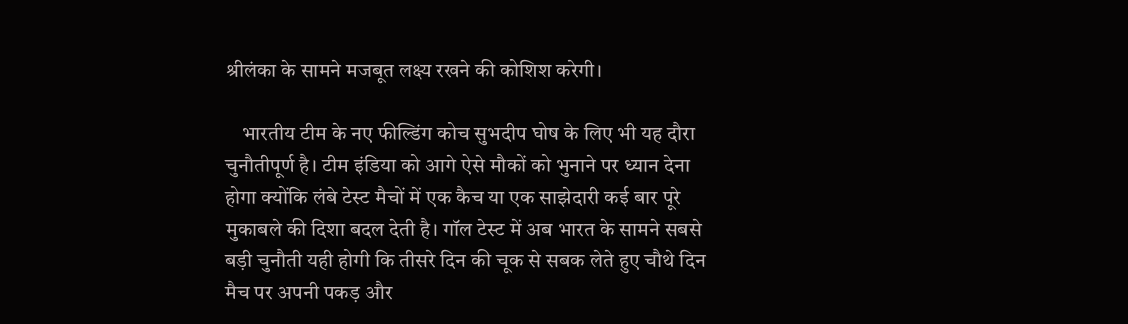श्रीलंका के सामने मजबूत लक्ष्य रखने की कोशिश करेगी।

    भारतीय टीम के नए फील्डिंग कोच सुभदीप घोष के लिए भी यह दौरा चुनौतीपूर्ण है। टीम इंडिया को आगे ऐसे मौकों को भुनाने पर ध्यान देना होगा क्योंकि लंबे टेस्ट मैचों में एक कैच या एक साझेदारी कई बार पूरे मुकाबले की दिशा बदल देती है। गॉल टेस्ट में अब भारत के सामने सबसे बड़ी चुनौती यही होगी कि तीसरे दिन की चूक से सबक लेते हुए चौथे दिन मैच पर अपनी पकड़ और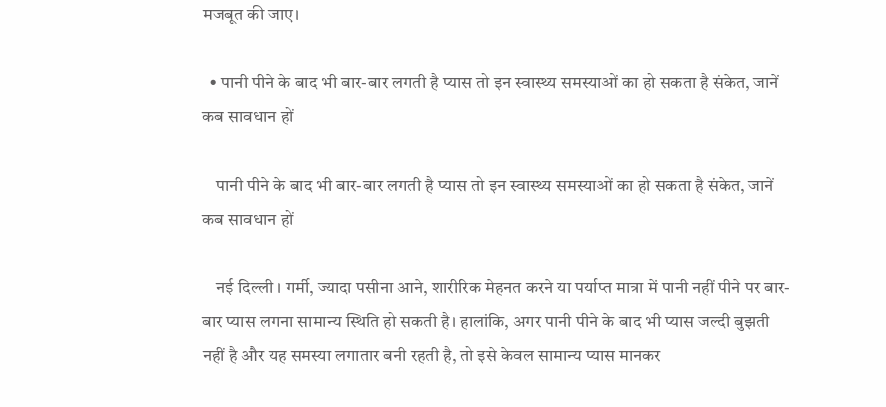मजबूत की जाए।

  • पानी पीने के बाद भी बार-बार लगती है प्यास तो इन स्वास्थ्य समस्याओं का हो सकता है संकेत, जानें कब सावधान हों

    पानी पीने के बाद भी बार-बार लगती है प्यास तो इन स्वास्थ्य समस्याओं का हो सकता है संकेत, जानें कब सावधान हों

    नई दिल्ली । गर्मी, ज्यादा पसीना आने, शारीरिक मेहनत करने या पर्याप्त मात्रा में पानी नहीं पीने पर बार-बार प्यास लगना सामान्य स्थिति हो सकती है। हालांकि, अगर पानी पीने के बाद भी प्यास जल्दी बुझती नहीं है और यह समस्या लगातार बनी रहती है, तो इसे केवल सामान्य प्यास मानकर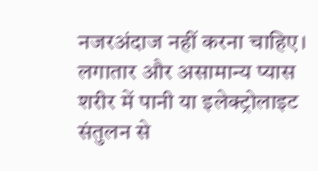नजरअंदाज नहीं करना चाहिए। लगातार और असामान्य प्यास शरीर में पानी या इलेक्ट्रोलाइट संतुलन से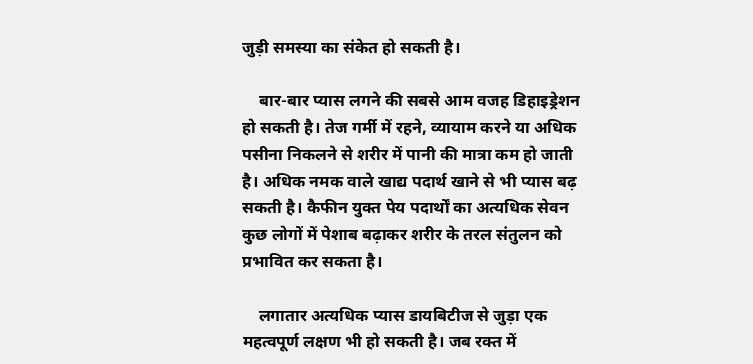जुड़ी समस्या का संकेत हो सकती है।

    बार-बार प्यास लगने की सबसे आम वजह डिहाइड्रेशन हो सकती है। तेज गर्मी में रहने, व्यायाम करने या अधिक पसीना निकलने से शरीर में पानी की मात्रा कम हो जाती है। अधिक नमक वाले खाद्य पदार्थ खाने से भी प्यास बढ़ सकती है। कैफीन युक्त पेय पदार्थों का अत्यधिक सेवन कुछ लोगों में पेशाब बढ़ाकर शरीर के तरल संतुलन को प्रभावित कर सकता है।

    लगातार अत्यधिक प्यास डायबिटीज से जुड़ा एक महत्वपूर्ण लक्षण भी हो सकती है। जब रक्त में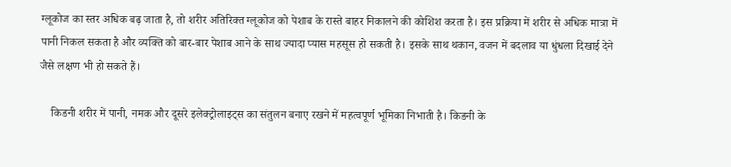ग्लूकोज का स्तर अधिक बढ़ जाता है, तो शरीर अतिरिक्त ग्लूकोज को पेशाब के रास्ते बाहर निकालने की कोशिश करता है। इस प्रक्रिया में शरीर से अधिक मात्रा में पानी निकल सकता है और व्यक्ति को बार-बार पेशाब आने के साथ ज्यादा प्यास महसूस हो सकती है। इसके साथ थकान, वजन में बदलाव या धुंधला दिखाई देने जैसे लक्षण भी हो सकते हैं।

    किडनी शरीर में पानी, नमक और दूसरे इलेक्ट्रोलाइट्स का संतुलन बनाए रखने में महत्वपूर्ण भूमिका निभाती है। किडनी के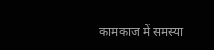कामकाज में समस्या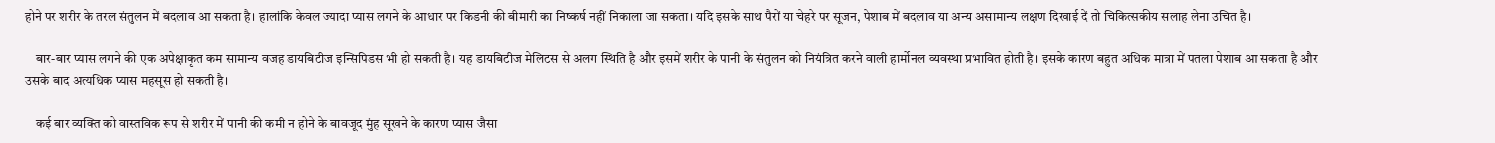होने पर शरीर के तरल संतुलन में बदलाव आ सकता है। हालांकि केवल ज्यादा प्यास लगने के आधार पर किडनी की बीमारी का निष्कर्ष नहीं निकाला जा सकता। यदि इसके साथ पैरों या चेहरे पर सूजन, पेशाब में बदलाव या अन्य असामान्य लक्षण दिखाई दें तो चिकित्सकीय सलाह लेना उचित है।

    बार-बार प्यास लगने की एक अपेक्षाकृत कम सामान्य वजह डायबिटीज इन्सिपिडस भी हो सकती है। यह डायबिटीज मेलिटस से अलग स्थिति है और इसमें शरीर के पानी के संतुलन को नियंत्रित करने वाली हार्मोनल व्यवस्था प्रभावित होती है। इसके कारण बहुत अधिक मात्रा में पतला पेशाब आ सकता है और उसके बाद अत्यधिक प्यास महसूस हो सकती है।

    कई बार व्यक्ति को वास्तविक रूप से शरीर में पानी की कमी न होने के बावजूद मुंह सूखने के कारण प्यास जैसा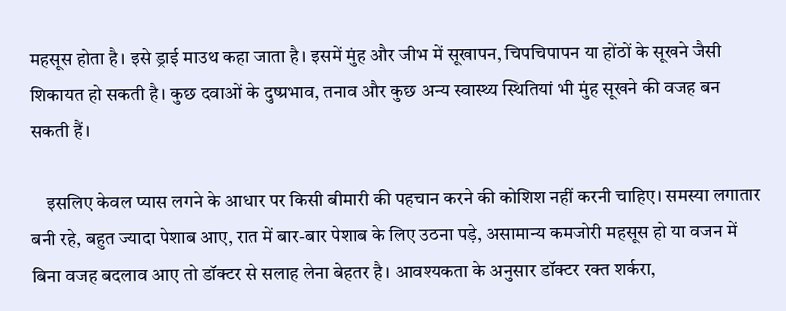महसूस होता है। इसे ड्राई माउथ कहा जाता है। इसमें मुंह और जीभ में सूखापन, चिपचिपापन या होंठों के सूखने जैसी शिकायत हो सकती है। कुछ दवाओं के दुष्प्रभाव, तनाव और कुछ अन्य स्वास्थ्य स्थितियां भी मुंह सूखने की वजह बन सकती हैं।

    इसलिए केवल प्यास लगने के आधार पर किसी बीमारी की पहचान करने की कोशिश नहीं करनी चाहिए। समस्या लगातार बनी रहे, बहुत ज्यादा पेशाब आए, रात में बार-बार पेशाब के लिए उठना पड़े, असामान्य कमजोरी महसूस हो या वजन में बिना वजह बदलाव आए तो डॉक्टर से सलाह लेना बेहतर है। आवश्यकता के अनुसार डॉक्टर रक्त शर्करा,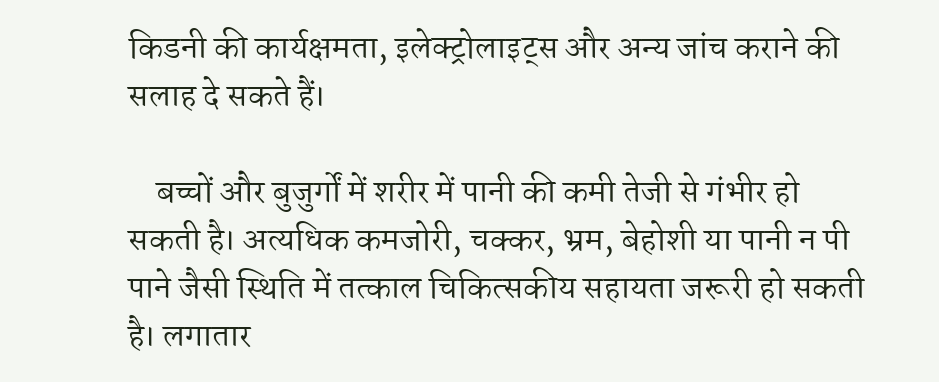किडनी की कार्यक्षमता, इलेक्ट्रोलाइट्स और अन्य जांच कराने की सलाह दे सकते हैं।

    बच्चों और बुजुर्गों में शरीर में पानी की कमी तेजी से गंभीर हो सकती है। अत्यधिक कमजोरी, चक्कर, भ्रम, बेहोशी या पानी न पी पाने जैसी स्थिति में तत्काल चिकित्सकीय सहायता जरूरी हो सकती है। लगातार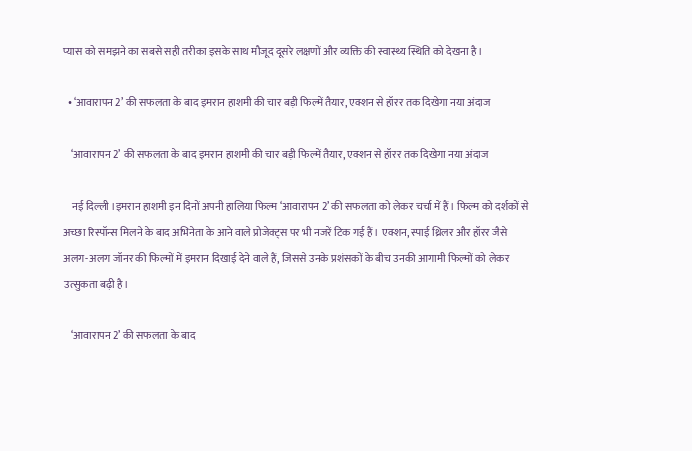प्यास को समझने का सबसे सही तरीका इसके साथ मौजूद दूसरे लक्षणों और व्यक्ति की स्वास्थ्य स्थिति को देखना है।

  • ‘आवारापन 2’ की सफलता के बाद इमरान हाशमी की चार बड़ी फिल्में तैयार, एक्शन से हॉरर तक दिखेगा नया अंदाज

    ‘आवारापन 2’ की सफलता के बाद इमरान हाशमी की चार बड़ी फिल्में तैयार, एक्शन से हॉरर तक दिखेगा नया अंदाज

    नई दिल्ली ।इमरान हाशमी इन दिनों अपनी हालिया फिल्म ‘आवारापन 2’ की सफलता को लेकर चर्चा में हैं। फिल्म को दर्शकों से अच्छा रिस्पॉन्स मिलने के बाद अभिनेता के आने वाले प्रोजेक्ट्स पर भी नजरें टिक गई हैं। एक्शन, स्पाई थ्रिलर और हॉरर जैसे अलग-अलग जॉनर की फिल्मों में इमरान दिखाई देने वाले हैं, जिससे उनके प्रशंसकों के बीच उनकी आगामी फिल्मों को लेकर उत्सुकता बढ़ी है।

    ‘आवारापन 2’ की सफलता के बाद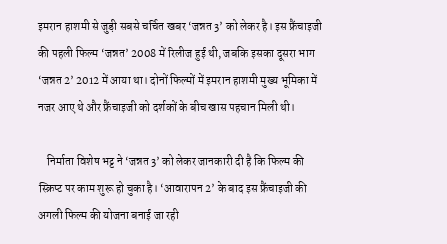इमरान हाशमी से जुड़ी सबसे चर्चित खबर ‘जन्नत 3’ को लेकर है। इस फ्रैंचाइजी की पहली फिल्म ‘जन्नत’ 2008 में रिलीज हुई थी, जबकि इसका दूसरा भाग ‘जन्नत 2’ 2012 में आया था। दोनों फिल्मों में इमरान हाशमी मुख्य भूमिका में नजर आए थे और फ्रैंचाइजी को दर्शकों के बीच खास पहचान मिली थी।

    निर्माता विशेष भट्ट ने ‘जन्नत 3’ को लेकर जानकारी दी है कि फिल्म की स्क्रिप्ट पर काम शुरू हो चुका है। ‘आवारापन 2’ के बाद इस फ्रैंचाइजी की अगली फिल्म की योजना बनाई जा रही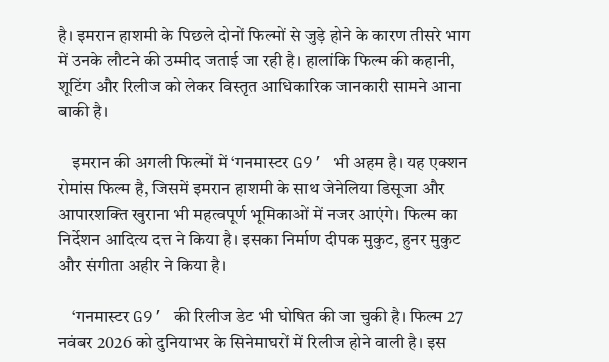है। इमरान हाशमी के पिछले दोनों फिल्मों से जुड़े होने के कारण तीसरे भाग में उनके लौटने की उम्मीद जताई जा रही है। हालांकि फिल्म की कहानी, शूटिंग और रिलीज को लेकर विस्तृत आधिकारिक जानकारी सामने आना बाकी है।

    इमरान की अगली फिल्मों में ‘गनमास्टर G9’ भी अहम है। यह एक्शन रोमांस फिल्म है, जिसमें इमरान हाशमी के साथ जेनेलिया डिसूजा और आपारशक्ति खुराना भी महत्वपूर्ण भूमिकाओं में नजर आएंगे। फिल्म का निर्देशन आदित्य दत्त ने किया है। इसका निर्माण दीपक मुकुट, हुनर मुकुट और संगीता अहीर ने किया है।

    ‘गनमास्टर G9’ की रिलीज डेट भी घोषित की जा चुकी है। फिल्म 27 नवंबर 2026 को दुनियाभर के सिनेमाघरों में रिलीज होने वाली है। इस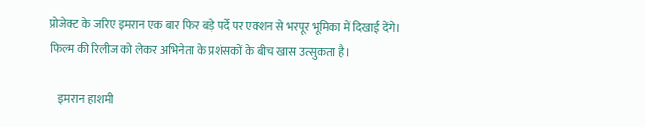प्रोजेक्ट के जरिए इमरान एक बार फिर बड़े पर्दे पर एक्शन से भरपूर भूमिका में दिखाई देंगे। फिल्म की रिलीज को लेकर अभिनेता के प्रशंसकों के बीच खास उत्सुकता है।

    इमरान हाशमी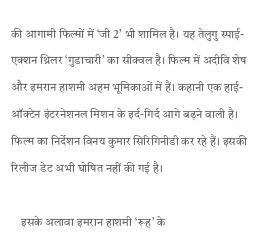की आगामी फिल्मों में ‘जी 2’ भी शामिल है। यह तेलुगु स्पाई-एक्शन थ्रिलर ‘गुडाचारी’ का सीक्वल है। फिल्म में अदीवि शेष और इमरान हाशमी अहम भूमिकाओं में हैं। कहानी एक हाई-ऑक्टेन इंटरनेशनल मिशन के इर्द-गिर्द आगे बढ़ने वाली है। फिल्म का निर्देशन विनय कुमार सिरिगिनीडी कर रहे हैं। इसकी रिलीज डेट अभी घोषित नहीं की गई है।

    इसके अलावा इमरान हाशमी ‘रूह’ के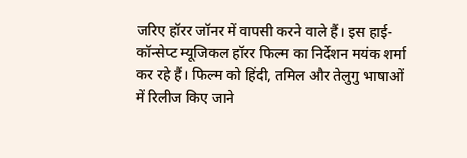जरिए हॉरर जॉनर में वापसी करने वाले हैं। इस हाई-कॉन्सेप्ट म्यूजिकल हॉरर फिल्म का निर्देशन मयंक शर्मा कर रहे हैं। फिल्म को हिंदी, तमिल और तेलुगु भाषाओं में रिलीज किए जाने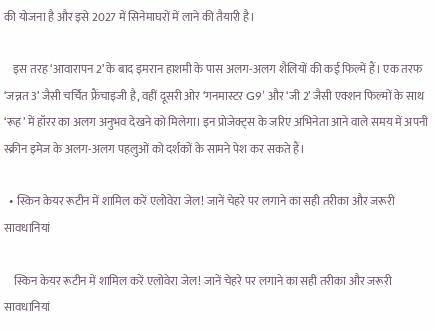की योजना है और इसे 2027 में सिनेमाघरों में लाने की तैयारी है।

    इस तरह ‘आवारापन 2’ के बाद इमरान हाशमी के पास अलग-अलग शैलियों की कई फिल्में हैं। एक तरफ ‘जन्नत 3’ जैसी चर्चित फ्रैंचाइजी है, वहीं दूसरी ओर ‘गनमास्टर G9’ और ‘जी 2’ जैसी एक्शन फिल्मों के साथ ‘रूह’ में हॉरर का अलग अनुभव देखने को मिलेगा। इन प्रोजेक्ट्स के जरिए अभिनेता आने वाले समय में अपनी स्क्रीन इमेज के अलग-अलग पहलुओं को दर्शकों के सामने पेश कर सकते हैं।

  • स्किन केयर रूटीन में शामिल करें एलोवेरा जेल! जानें चेहरे पर लगाने का सही तरीका और जरूरी सावधानियां

    स्किन केयर रूटीन में शामिल करें एलोवेरा जेल! जानें चेहरे पर लगाने का सही तरीका और जरूरी सावधानियां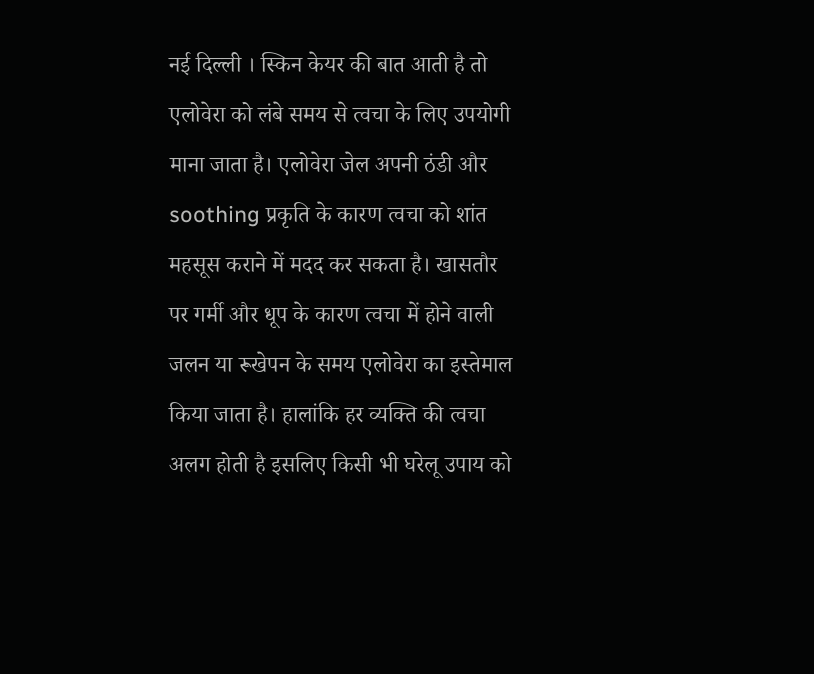नई दिल्ली । स्किन केयर की बात आती है तो एलोवेरा को लंबे समय से त्वचा के लिए उपयोगी माना जाता है। एलोवेरा जेल अपनी ठंडी और soothing प्रकृति के कारण त्वचा को शांत महसूस कराने में मदद कर सकता है। खासतौर पर गर्मी और धूप के कारण त्वचा में होने वाली जलन या रूखेपन के समय एलोवेरा का इस्तेमाल किया जाता है। हालांकि हर व्यक्ति की त्वचा अलग होती है इसलिए किसी भी घरेलू उपाय को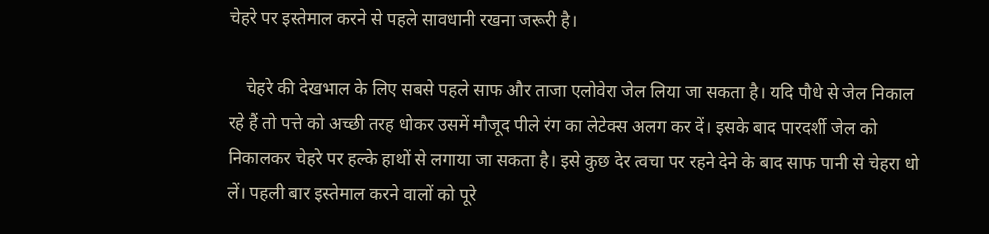चेहरे पर इस्तेमाल करने से पहले सावधानी रखना जरूरी है।

    चेहरे की देखभाल के लिए सबसे पहले साफ और ताजा एलोवेरा जेल लिया जा सकता है। यदि पौधे से जेल निकाल रहे हैं तो पत्ते को अच्छी तरह धोकर उसमें मौजूद पीले रंग का लेटेक्स अलग कर दें। इसके बाद पारदर्शी जेल को निकालकर चेहरे पर हल्के हाथों से लगाया जा सकता है। इसे कुछ देर त्वचा पर रहने देने के बाद साफ पानी से चेहरा धो लें। पहली बार इस्तेमाल करने वालों को पूरे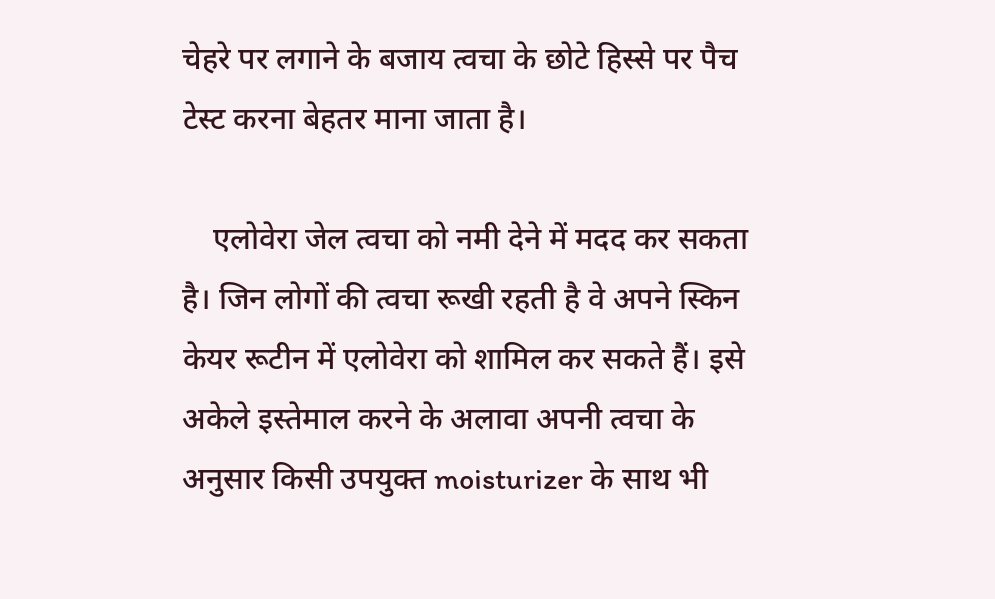चेहरे पर लगाने के बजाय त्वचा के छोटे हिस्से पर पैच टेस्ट करना बेहतर माना जाता है।

    एलोवेरा जेल त्वचा को नमी देने में मदद कर सकता है। जिन लोगों की त्वचा रूखी रहती है वे अपने स्किन केयर रूटीन में एलोवेरा को शामिल कर सकते हैं। इसे अकेले इस्तेमाल करने के अलावा अपनी त्वचा के अनुसार किसी उपयुक्त moisturizer के साथ भी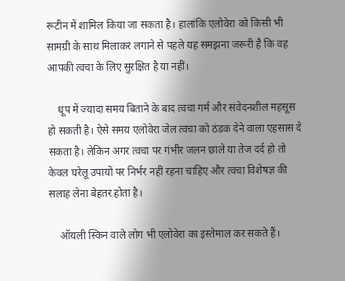रूटीन में शामिल किया जा सकता है। हालांकि एलोवेरा को किसी भी सामग्री के साथ मिलाकर लगाने से पहले यह समझना जरूरी है कि वह आपकी त्वचा के लिए सुरक्षित है या नहीं।

    धूप में ज्यादा समय बिताने के बाद त्वचा गर्म और संवेदनशील महसूस हो सकती है। ऐसे समय एलोवेरा जेल त्वचा को ठंडक देने वाला एहसास दे सकता है। लेकिन अगर त्वचा पर गंभीर जलन छाले या तेज दर्द हो तो केवल घरेलू उपायों पर निर्भर नहीं रहना चाहिए और त्वचा विशेषज्ञ की सलाह लेना बेहतर होता है।

    ऑयली स्किन वाले लोग भी एलोवेरा का इस्तेमाल कर सकते हैं।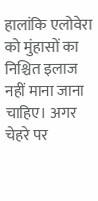हालांकि एलोवेरा को मुंहासों का निश्चित इलाज नहीं माना जाना चाहिए। अगर चेहरे पर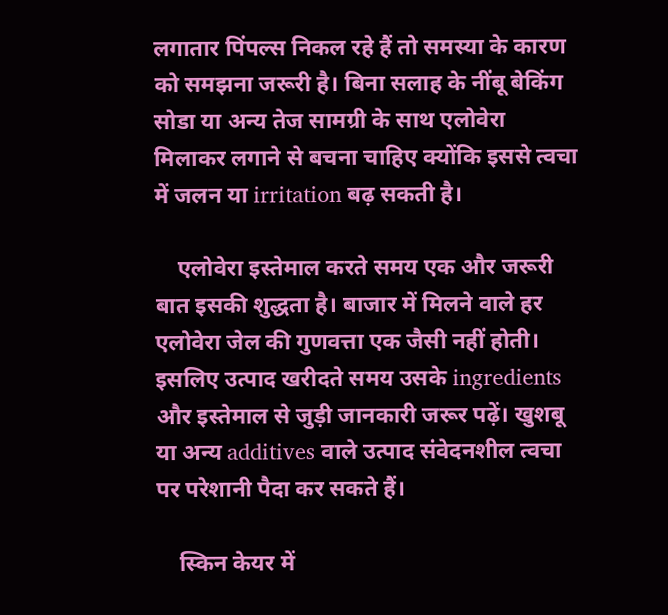लगातार पिंपल्स निकल रहे हैं तो समस्या के कारण को समझना जरूरी है। बिना सलाह के नींबू बेकिंग सोडा या अन्य तेज सामग्री के साथ एलोवेरा मिलाकर लगाने से बचना चाहिए क्योंकि इससे त्वचा में जलन या irritation बढ़ सकती है।

    एलोवेरा इस्तेमाल करते समय एक और जरूरी बात इसकी शुद्धता है। बाजार में मिलने वाले हर एलोवेरा जेल की गुणवत्ता एक जैसी नहीं होती। इसलिए उत्पाद खरीदते समय उसके ingredients और इस्तेमाल से जुड़ी जानकारी जरूर पढ़ें। खुशबू या अन्य additives वाले उत्पाद संवेदनशील त्वचा पर परेशानी पैदा कर सकते हैं।

    स्किन केयर में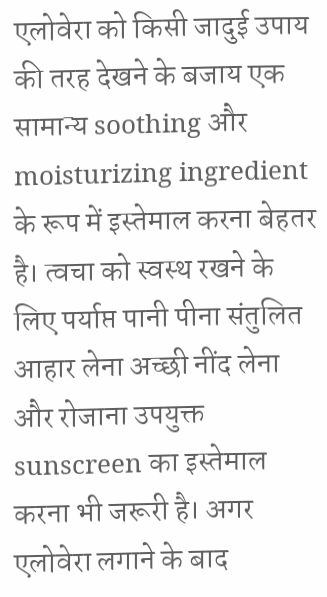एलोवेरा को किसी जादुई उपाय की तरह देखने के बजाय एक सामान्य soothing और moisturizing ingredient के रूप में इस्तेमाल करना बेहतर है। त्वचा को स्वस्थ रखने के लिए पर्याप्त पानी पीना संतुलित आहार लेना अच्छी नींद लेना और रोजाना उपयुक्त sunscreen का इस्तेमाल करना भी जरूरी है। अगर एलोवेरा लगाने के बाद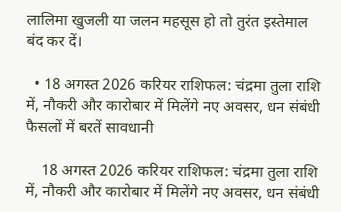लालिमा खुजली या जलन महसूस हो तो तुरंत इस्तेमाल बंद कर दें।

  • 18 अगस्त 2026 करियर राशिफल: चंद्रमा तुला राशि में, नौकरी और कारोबार में मिलेंगे नए अवसर, धन संबंधी फैसलों में बरतें सावधानी

    18 अगस्त 2026 करियर राशिफल: चंद्रमा तुला राशि में, नौकरी और कारोबार में मिलेंगे नए अवसर, धन संबंधी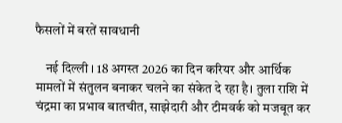फैसलों में बरतें सावधानी

    नई दिल्ली । 18 अगस्त 2026 का दिन करियर और आर्थिक मामलों में संतुलन बनाकर चलने का संकेत दे रहा है। तुला राशि में चंद्रमा का प्रभाव बातचीत, साझेदारी और टीमवर्क को मजबूत कर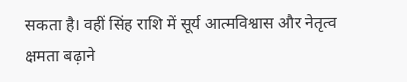सकता है। वहीं सिंह राशि में सूर्य आत्मविश्वास और नेतृत्व क्षमता बढ़ाने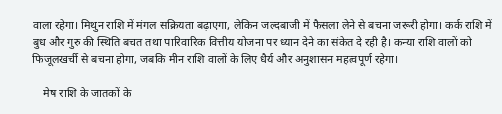वाला रहेगा। मिथुन राशि में मंगल सक्रियता बढ़ाएगा, लेकिन जल्दबाजी में फैसला लेने से बचना जरूरी होगा। कर्क राशि में बुध और गुरु की स्थिति बचत तथा पारिवारिक वित्तीय योजना पर ध्यान देने का संकेत दे रही है। कन्या राशि वालों को फिजूलखर्ची से बचना होगा, जबकि मीन राशि वालों के लिए धैर्य और अनुशासन महत्वपूर्ण रहेगा।

    मेष राशि के जातकों के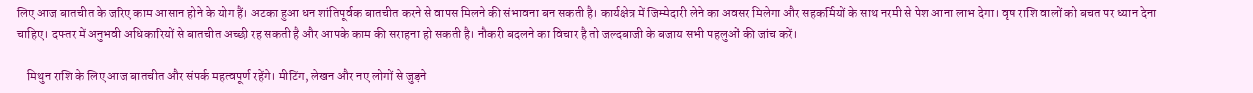लिए आज बातचीत के जरिए काम आसान होने के योग हैं। अटका हुआ धन शांतिपूर्वक बातचीत करने से वापस मिलने की संभावना बन सकती है। कार्यक्षेत्र में जिम्मेदारी लेने का अवसर मिलेगा और सहकर्मियों के साथ नरमी से पेश आना लाभ देगा। वृष राशि वालों को बचत पर ध्यान देना चाहिए। दफ्तर में अनुभवी अधिकारियों से बातचीत अच्छी रह सकती है और आपके काम की सराहना हो सकती है। नौकरी बदलने का विचार है तो जल्दबाजी के बजाय सभी पहलुओं की जांच करें।

    मिथुन राशि के लिए आज बातचीत और संपर्क महत्वपूर्ण रहेंगे। मीटिंग, लेखन और नए लोगों से जुड़ने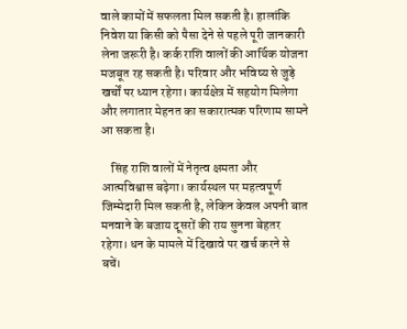वाले कामों में सफलता मिल सकती है। हालांकि निवेश या किसी को पैसा देने से पहले पूरी जानकारी लेना जरूरी है। कर्क राशि वालों की आर्थिक योजना मजबूत रह सकती है। परिवार और भविष्य से जुड़े खर्चों पर ध्यान रहेगा। कार्यक्षेत्र में सहयोग मिलेगा और लगातार मेहनत का सकारात्मक परिणाम सामने आ सकता है।

    सिंह राशि वालों में नेतृत्व क्षमता और आत्मविश्वास बढ़ेगा। कार्यस्थल पर महत्वपूर्ण जिम्मेदारी मिल सकती है, लेकिन केवल अपनी बात मनवाने के बजाय दूसरों की राय सुनना बेहतर रहेगा। धन के मामले में दिखावे पर खर्च करने से बचें।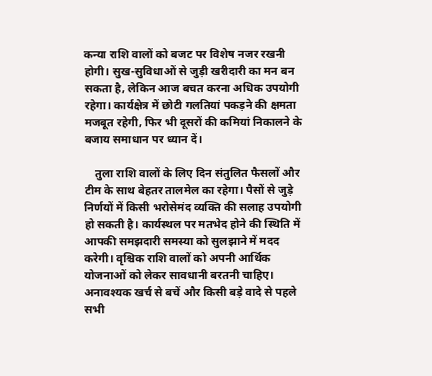कन्या राशि वालों को बजट पर विशेष नजर रखनी होगी। सुख-सुविधाओं से जुड़ी खरीदारी का मन बन सकता है, लेकिन आज बचत करना अधिक उपयोगी रहेगा। कार्यक्षेत्र में छोटी गलतियां पकड़ने की क्षमता मजबूत रहेगी, फिर भी दूसरों की कमियां निकालने के बजाय समाधान पर ध्यान दें।

    तुला राशि वालों के लिए दिन संतुलित फैसलों और टीम के साथ बेहतर तालमेल का रहेगा। पैसों से जुड़े निर्णयों में किसी भरोसेमंद व्यक्ति की सलाह उपयोगी हो सकती है। कार्यस्थल पर मतभेद होने की स्थिति में आपकी समझदारी समस्या को सुलझाने में मदद करेगी। वृश्चिक राशि वालों को अपनी आर्थिक योजनाओं को लेकर सावधानी बरतनी चाहिए। अनावश्यक खर्च से बचें और किसी बड़े वादे से पहले सभी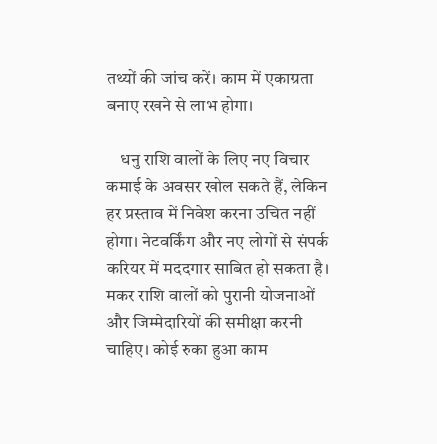तथ्यों की जांच करें। काम में एकाग्रता बनाए रखने से लाभ होगा।

    धनु राशि वालों के लिए नए विचार कमाई के अवसर खोल सकते हैं, लेकिन हर प्रस्ताव में निवेश करना उचित नहीं होगा। नेटवर्किंग और नए लोगों से संपर्क करियर में मददगार साबित हो सकता है। मकर राशि वालों को पुरानी योजनाओं और जिम्मेदारियों की समीक्षा करनी चाहिए। कोई रुका हुआ काम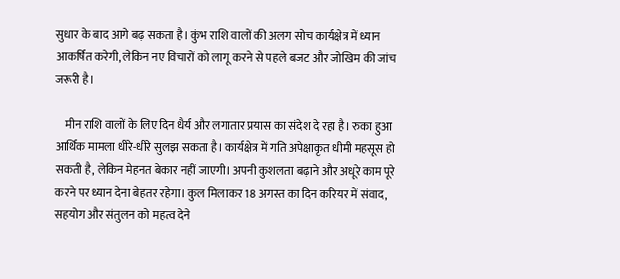सुधार के बाद आगे बढ़ सकता है। कुंभ राशि वालों की अलग सोच कार्यक्षेत्र में ध्यान आकर्षित करेगी, लेकिन नए विचारों को लागू करने से पहले बजट और जोखिम की जांच जरूरी है।

    मीन राशि वालों के लिए दिन धैर्य और लगातार प्रयास का संदेश दे रहा है। रुका हुआ आर्थिक मामला धीरे-धीरे सुलझ सकता है। कार्यक्षेत्र में गति अपेक्षाकृत धीमी महसूस हो सकती है, लेकिन मेहनत बेकार नहीं जाएगी। अपनी कुशलता बढ़ाने और अधूरे काम पूरे करने पर ध्यान देना बेहतर रहेगा। कुल मिलाकर 18 अगस्त का दिन करियर में संवाद, सहयोग और संतुलन को महत्व देने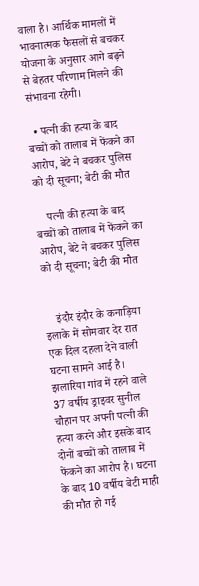वाला है। आर्थिक मामलों में भावनात्मक फैसलों से बचकर योजना के अनुसार आगे बढ़ने से बेहतर परिणाम मिलने की संभावना रहेगी।

  • पत्नी की हत्या के बाद बच्चों को तालाब में फेंकने का आरोप, बेटे ने बचकर पुलिस को दी सूचना; बेटी की मौत

    पत्नी की हत्या के बाद बच्चों को तालाब में फेंकने का आरोप, बेटे ने बचकर पुलिस को दी सूचना; बेटी की मौत


    इंदौर इंदौर के कनाड़िया इलाके में सोमवार देर रात एक दिल दहला देने वाली घटना सामने आई है। झलारिया गांव में रहने वाले 37 वर्षीय ड्राइवर सुनील चौहान पर अपनी पत्नी की हत्या करने और इसके बाद दोनों बच्चों को तालाब में फेंकने का आरोप है। घटना के बाद 10 वर्षीय बेटी माही की मौत हो गई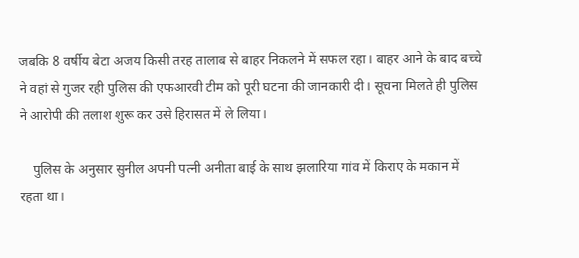जबकि 8 वर्षीय बेटा अजय किसी तरह तालाब से बाहर निकलने में सफल रहा। बाहर आने के बाद बच्चे ने वहां से गुजर रही पुलिस की एफआरवी टीम को पूरी घटना की जानकारी दी। सूचना मिलते ही पुलिस ने आरोपी की तलाश शुरू कर उसे हिरासत में ले लिया।

    पुलिस के अनुसार सुनील अपनी पत्नी अनीता बाई के साथ झलारिया गांव में किराए के मकान में रहता था।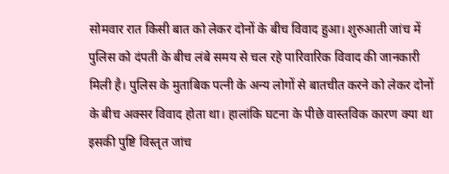सोमवार रात किसी बात को लेकर दोनों के बीच विवाद हुआ। शुरुआती जांच में पुलिस को दंपती के बीच लंबे समय से चल रहे पारिवारिक विवाद की जानकारी मिली है। पुलिस के मुताबिक पत्नी के अन्य लोगों से बातचीत करने को लेकर दोनों के बीच अक्सर विवाद होता था। हालांकि घटना के पीछे वास्तविक कारण क्या था इसकी पुष्टि विस्तृत जांच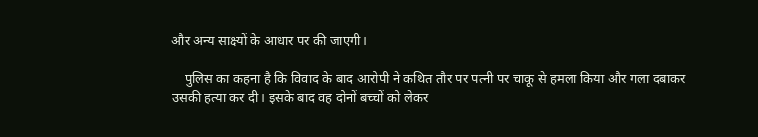और अन्य साक्ष्यों के आधार पर की जाएगी।

    पुलिस का कहना है कि विवाद के बाद आरोपी ने कथित तौर पर पत्नी पर चाकू से हमला किया और गला दबाकर उसकी हत्या कर दी। इसके बाद वह दोनों बच्चों को लेकर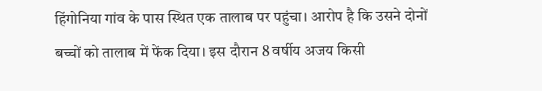हिंगोनिया गांव के पास स्थित एक तालाब पर पहुंचा। आरोप है कि उसने दोनों बच्चों को तालाब में फेंक दिया। इस दौरान 8 वर्षीय अजय किसी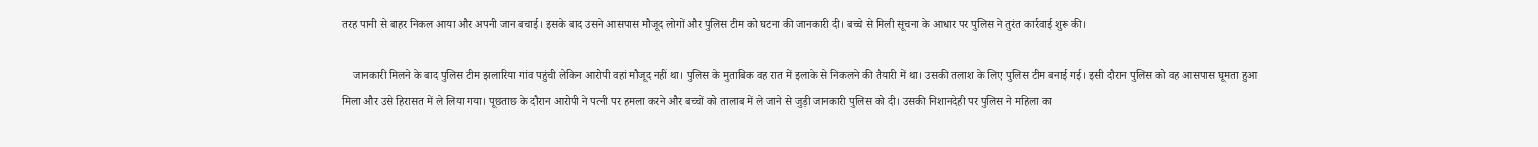तरह पानी से बाहर निकल आया और अपनी जान बचाई। इसके बाद उसने आसपास मौजूद लोगों और पुलिस टीम को घटना की जानकारी दी। बच्चे से मिली सूचना के आधार पर पुलिस ने तुरंत कार्रवाई शुरू की।

    जानकारी मिलने के बाद पुलिस टीम झलारिया गांव पहुंची लेकिन आरोपी वहां मौजूद नहीं था। पुलिस के मुताबिक वह रात में इलाके से निकलने की तैयारी में था। उसकी तलाश के लिए पुलिस टीम बनाई गई। इसी दौरान पुलिस को वह आसपास घूमता हुआ मिला और उसे हिरासत में ले लिया गया। पूछताछ के दौरान आरोपी ने पत्नी पर हमला करने और बच्चों को तालाब में ले जाने से जुड़ी जानकारी पुलिस को दी। उसकी निशानदेही पर पुलिस ने महिला का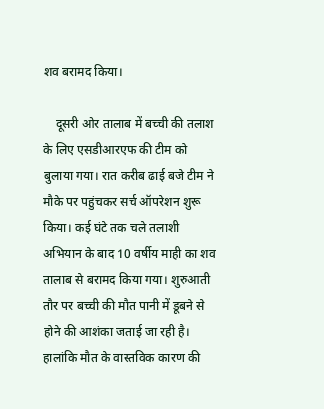शव बरामद किया।

    दूसरी ओर तालाब में बच्ची की तलाश के लिए एसडीआरएफ की टीम को बुलाया गया। रात करीब ढाई बजे टीम ने मौके पर पहुंचकर सर्च ऑपरेशन शुरू किया। कई घंटे तक चले तलाशी अभियान के बाद 10 वर्षीय माही का शव तालाब से बरामद किया गया। शुरुआती तौर पर बच्ची की मौत पानी में डूबने से होने की आशंका जताई जा रही है। हालांकि मौत के वास्तविक कारण की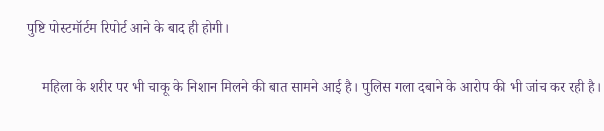पुष्टि पोस्टमॉर्टम रिपोर्ट आने के बाद ही होगी।

    महिला के शरीर पर भी चाकू के निशान मिलने की बात सामने आई है। पुलिस गला दबाने के आरोप की भी जांच कर रही है।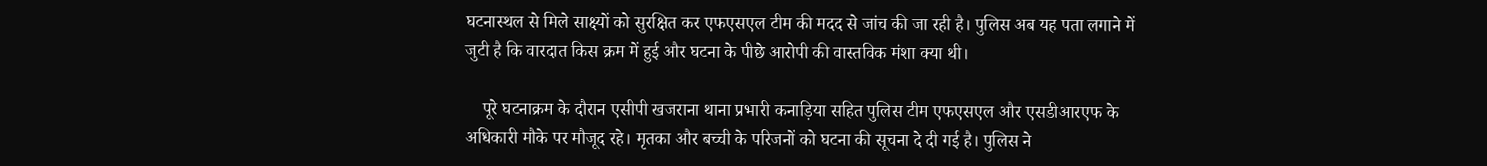घटनास्थल से मिले साक्ष्यों को सुरक्षित कर एफएसएल टीम की मदद से जांच की जा रही है। पुलिस अब यह पता लगाने में जुटी है कि वारदात किस क्रम में हुई और घटना के पीछे आरोपी की वास्तविक मंशा क्या थी।

    पूरे घटनाक्रम के दौरान एसीपी खजराना थाना प्रभारी कनाड़िया सहित पुलिस टीम एफएसएल और एसडीआरएफ के अधिकारी मौके पर मौजूद रहे। मृतका और बच्ची के परिजनों को घटना की सूचना दे दी गई है। पुलिस ने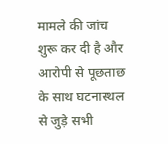मामले की जांच शुरू कर दी है और आरोपी से पूछताछ के साथ घटनास्थल से जुड़े सभी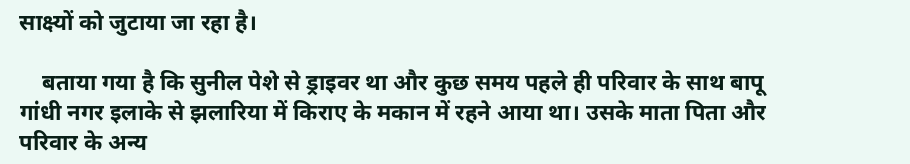साक्ष्यों को जुटाया जा रहा है।

    बताया गया है कि सुनील पेशे से ड्राइवर था और कुछ समय पहले ही परिवार के साथ बापू गांधी नगर इलाके से झलारिया में किराए के मकान में रहने आया था। उसके माता पिता और परिवार के अन्य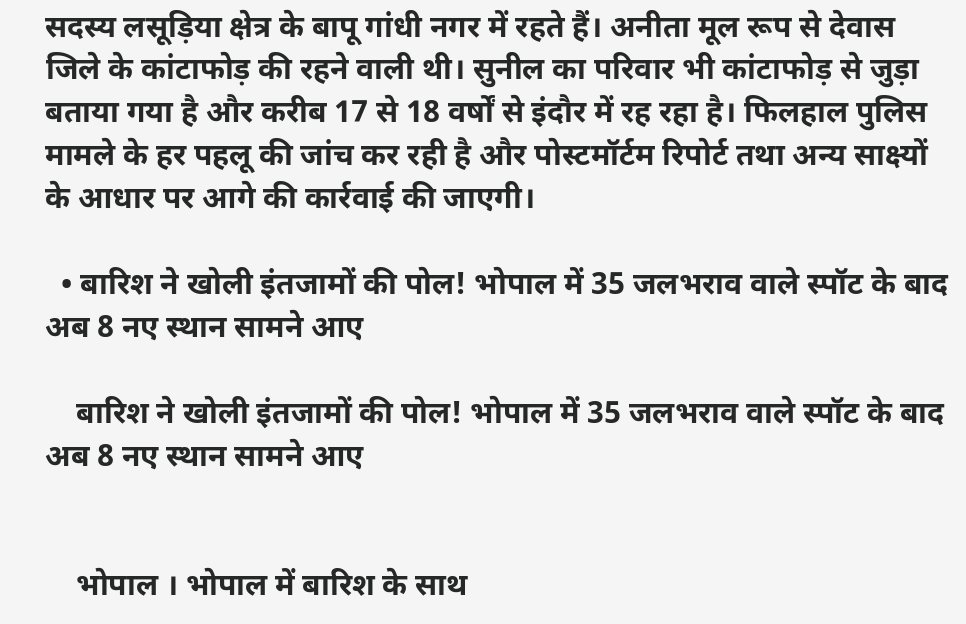सदस्य लसूड़िया क्षेत्र के बापू गांधी नगर में रहते हैं। अनीता मूल रूप से देवास जिले के कांटाफोड़ की रहने वाली थी। सुनील का परिवार भी कांटाफोड़ से जुड़ा बताया गया है और करीब 17 से 18 वर्षों से इंदौर में रह रहा है। फिलहाल पुलिस मामले के हर पहलू की जांच कर रही है और पोस्टमॉर्टम रिपोर्ट तथा अन्य साक्ष्यों के आधार पर आगे की कार्रवाई की जाएगी।

  • बारिश ने खोली इंतजामों की पोल! भोपाल में 35 जलभराव वाले स्पॉट के बाद अब 8 नए स्थान सामने आए

    बारिश ने खोली इंतजामों की पोल! भोपाल में 35 जलभराव वाले स्पॉट के बाद अब 8 नए स्थान सामने आए


    भोपाल । भोपाल में बारिश के साथ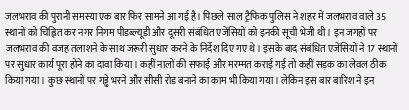जलभराव की पुरानी समस्या एक बार फिर सामने आ गई है। पिछले साल ट्रैफिक पुलिस ने शहर में जलभराव वाले 35 स्थानों को चिह्नित कर नगर निगम पीडब्ल्यूडी और दूसरी संबंधित एजेंसियों को इनकी सूची भेजी थी। इन जगहों पर जलभराव की वजह तलाशने के साथ जरूरी सुधार करने के निर्देश दिए गए थे। इसके बाद संबंधित एजेंसियों ने 17 स्थानों पर सुधार कार्य पूरा होने का दावा किया। कहीं नालों की सफाई और मरम्मत कराई गई तो कहीं सड़क का लेवल ठीक किया गया। कुछ स्थानों पर गड्ढे भरने और सीसी रोड बनाने का काम भी किया गया। लेकिन इस बार बारिश ने इन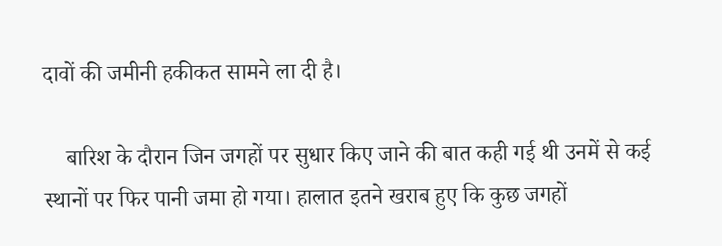दावों की जमीनी हकीकत सामने ला दी है।

    बारिश के दौरान जिन जगहों पर सुधार किए जाने की बात कही गई थी उनमें से कई स्थानों पर फिर पानी जमा हो गया। हालात इतने खराब हुए कि कुछ जगहों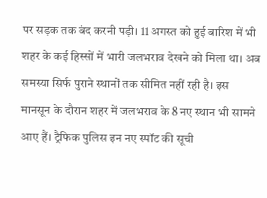पर सड़क तक बंद करनी पड़ी। 11 अगस्त को हुई बारिश में भी शहर के कई हिस्सों में भारी जलभराव देखने को मिला था। अब समस्या सिर्फ पुराने स्थानों तक सीमित नहीं रही है। इस मानसून के दौरान शहर में जलभराव के 8 नए स्थान भी सामने आए हैं। ट्रैफिक पुलिस इन नए स्पॉट की सूची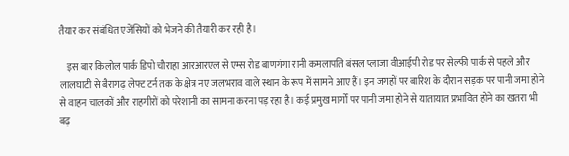तैयार कर संबंधित एजेंसियों को भेजने की तैयारी कर रही है।

    इस बार किलोल पार्क डिपो चौराहा आरआरएल से एम्स रोड बाणगंगा रानी कमलापति बंसल प्लाजा वीआईपी रोड पर सेल्फी पार्क से पहले और लालघाटी से बैरागढ़ लेफ्ट टर्न तक के क्षेत्र नए जलभराव वाले स्थान के रूप में सामने आए हैं। इन जगहों पर बारिश के दौरान सड़क पर पानी जमा होने से वाहन चालकों और राहगीरों को परेशानी का सामना करना पड़ रहा है। कई प्रमुख मार्गों पर पानी जमा होने से यातायात प्रभावित होने का खतरा भी बढ़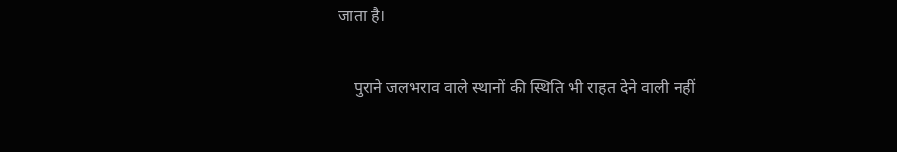जाता है।

    पुराने जलभराव वाले स्थानों की स्थिति भी राहत देने वाली नहीं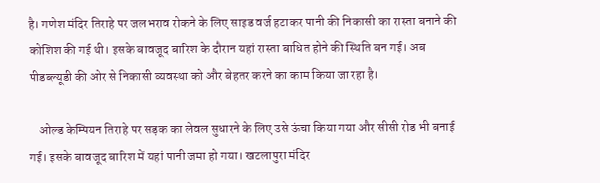है। गणेश मंदिर तिराहे पर जलभराव रोकने के लिए साइड वर्ज हटाकर पानी की निकासी का रास्ता बनाने की कोशिश की गई थी। इसके बावजूद बारिश के दौरान यहां रास्ता बाधित होने की स्थिति बन गई। अब पीडब्ल्यूडी की ओर से निकासी व्यवस्था को और बेहतर करने का काम किया जा रहा है।

    ओल्ड केम्पियन तिराहे पर सड़क का लेवल सुधारने के लिए उसे ऊंचा किया गया और सीसी रोड भी बनाई गई। इसके बावजूद बारिश में यहां पानी जमा हो गया। खटलापुरा मंदिर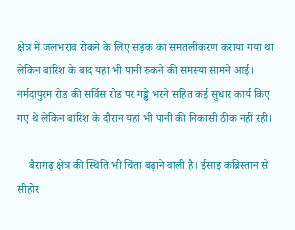क्षेत्र में जलभराव रोकने के लिए सड़क का समतलीकरण कराया गया था लेकिन बारिश के बाद यहां भी पानी रुकने की समस्या सामने आई। नर्मदापुरम रोड की सर्विस रोड पर गड्ढे भरने सहित कई सुधार कार्य किए गए थे लेकिन बारिश के दौरान यहां भी पानी की निकासी ठीक नहीं रही।

    बैरागढ़ क्षेत्र की स्थिति भी चिंता बढ़ाने वाली है। ईसाइ कब्रिस्तान से सीहोर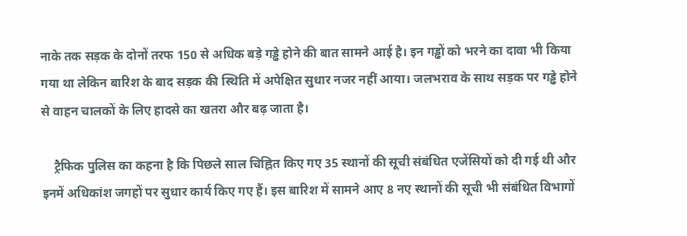नाके तक सड़क के दोनों तरफ 150 से अधिक बड़े गड्ढे होने की बात सामने आई है। इन गड्ढों को भरने का दावा भी किया गया था लेकिन बारिश के बाद सड़क की स्थिति में अपेक्षित सुधार नजर नहीं आया। जलभराव के साथ सड़क पर गड्ढे होने से वाहन चालकों के लिए हादसे का खतरा और बढ़ जाता है।

    ट्रैफिक पुलिस का कहना है कि पिछले साल चिह्नित किए गए 35 स्थानों की सूची संबंधित एजेंसियों को दी गई थी और इनमें अधिकांश जगहों पर सुधार कार्य किए गए हैं। इस बारिश में सामने आए 8 नए स्थानों की सूची भी संबंधित विभागों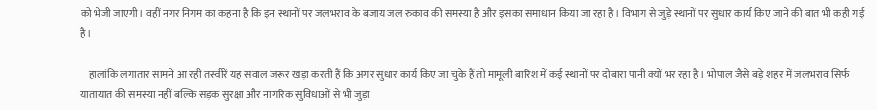को भेजी जाएगी। वहीं नगर निगम का कहना है कि इन स्थानों पर जलभराव के बजाय जल रुकाव की समस्या है और इसका समाधान किया जा रहा है। विभाग से जुड़े स्थानों पर सुधार कार्य किए जाने की बात भी कही गई है।

    हालांकि लगातार सामने आ रही तस्वीरें यह सवाल जरूर खड़ा करती हैं कि अगर सुधार कार्य किए जा चुके हैं तो मामूली बारिश में कई स्थानों पर दोबारा पानी क्यों भर रहा है। भोपाल जैसे बड़े शहर में जलभराव सिर्फ यातायात की समस्या नहीं बल्कि सड़क सुरक्षा और नागरिक सुविधाओं से भी जुड़ा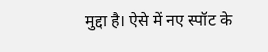मुद्दा है। ऐसे में नए स्पॉट के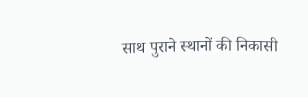साथ पुराने स्थानों की निकासी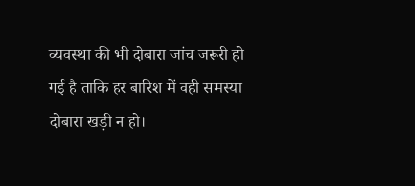व्यवस्था की भी दोबारा जांच जरूरी हो गई है ताकि हर बारिश में वही समस्या दोबारा खड़ी न हो।